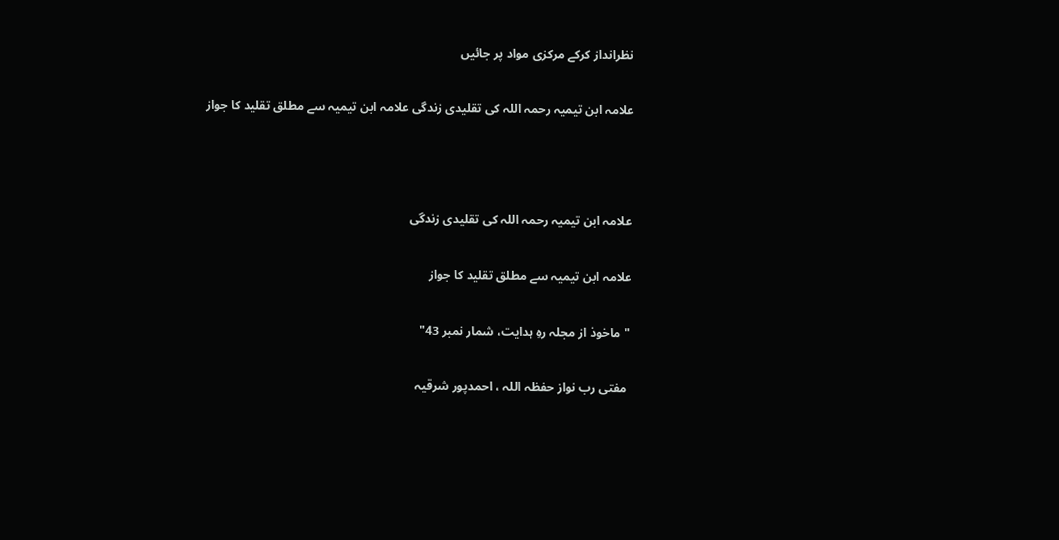نظرانداز کرکے مرکزی مواد پر جائیں

علامہ ابن تیمیہ رحمہ اللہ کی تقلیدی زندگی علامہ ابن تیمیہ سے مطلق تقلید کا جواز



علامہ ابن تیمیہ رحمہ اللہ کی تقلیدی زندگی

علامہ ابن تیمیہ سے مطلق تقلید کا جواز

"ماخوذ از مجلہ رہِ ہدایت، شمار نمبر 43"

 مفتی رب نواز حفظہ اللہ ، احمدپور شرقیہ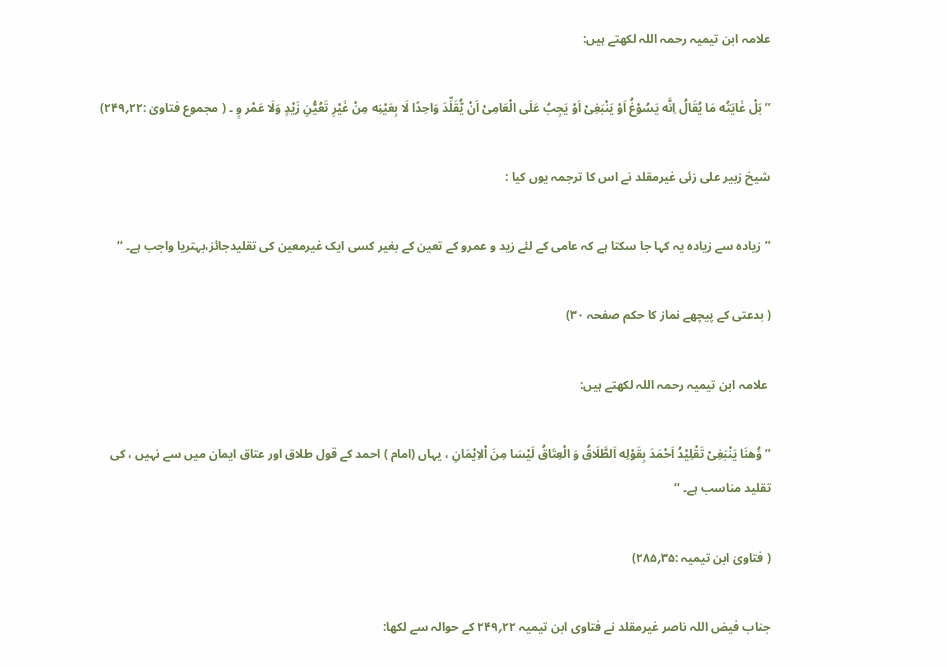علامہ ابن تیمیہ رحمہ اللہ لکھتے ہیں:

’’ بَلْ غَایَتُه مَا یُقَالُ اِنَّه یَسُوْغُ اَوْ یَنْبَغِیْ اَوْ یَجِبُ عَلَی الْعَامِیْ اَنْ یُّقَلِّدَ وَاحِدًا لَا بِعَیْنِه مِنْ غَیْرِ تَعُیُّنِ زَیْدٍ وَلَا عَمْر وٍ ۔ ( مجموع فتاویٰ :۲۲؍۲۴۹)

شیخ زبیر علی زئی غیرمقلد نے اس کا ترجمہ یوں کیا :

’’زیادہ سے زیادہ یہ کہا جا سکتا ہے کہ عامی کے لئے زید و عمرو کے تعین کے بغیر کسی ایک غیرمعین کی تقلیدجائز،بہتریا واجب ہے۔ ‘‘

( بدعتی کے پیچھے نماز کا حکم صفحہ ۳۰)

 علامہ ابن تیمیہ رحمہ اللہ لکھتے ہیں:

’’ وَُهنَا یَنْبَغِیْ تَقْلِیْدُ اَحْمَدَ بِقَوْلِه اَلطَّلَاقُ وَ الْعِتَاقُ لَیْسَا مِنَ اْلاِیْمَانِ ، یہاں (امام ) احمد کے قول طلاق اور عتاق ایمان میں سے نہیں ، کی تقلید مناسب ہے۔ ‘‘

( فتاویٰ ابن تیمیہ :۳۵؍۲۸۵)

جناب فیض اللہ ناصر غیرمقلد نے فتاوی ابن تیمیہ ۲۲؍۲۴۹ کے حوالہ سے لکھا: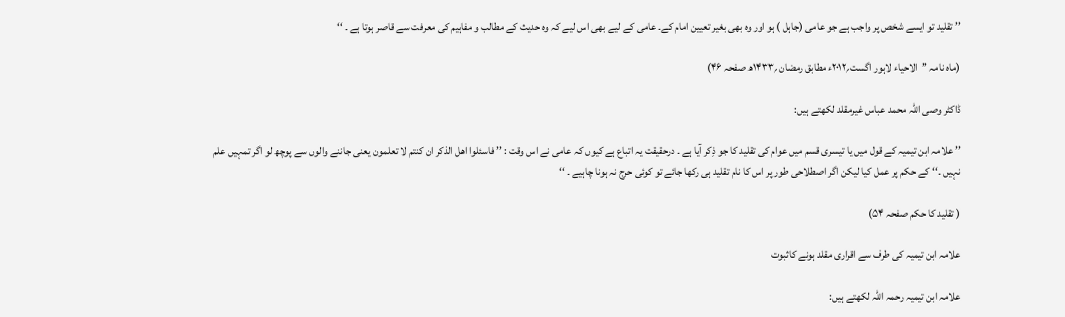’’ تقلید تو ایسے شخص پر واجب ہے جو عامی (جاہل ) ہو اور وہ بھی بغیر تعیین امام کے۔ عامی کے لیے بھی اس لیے کہ وہ حدیث کے مطالب و مفاہیم کی معرفت سے قاصر ہوتا ہے ۔ ‘‘

(ماہ نامہ ’’الاحیاء لاہور اگست؍۲۰۱۲ء مطابق رمضان ؍۱۴۳۳ھ صفحہ ۴۶)

ڈاکٹر وصی اللہ محمد عباس غیرمقلد لکھتے ہیں:

’’ علامہ ابن تیمیہ کے قول میں یا تیسری قسم میں عوام کی تقلید کا جو ذِکر آیا ہے ۔ درحقیقت یہ اتباع ہے کیوں کہ عامی نے اس وقت : ’’ فاسئلوا اهل الذکر ان کنتم لا تعلمون یعنی جاننے والوں سے پوچھ لو اگر تمہیں علم نہیں ۔‘‘ کے حکم پر عمل کیا لیکن اگر اصطلاحی طور پر اس کا نام تقلید ہی رکھا جائے تو کوئی حرج نہ ہونا چاہیے ۔ ‘‘

( تقلید کا حکم صفحہ ۵۴)

علامہ ابن تیمیہ کی طرف سے اقراری مقلد ہونے کاثبوت

علامہ ابن تیمیہ رحمہ اللہ لکھتے ہیں: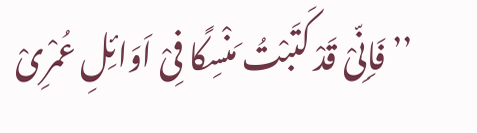’’ فَاِنِّیْ قَدْ کَتَبْتُ مَنْسِکًا فِیْ اَوَائِلِ عُمْرِیْ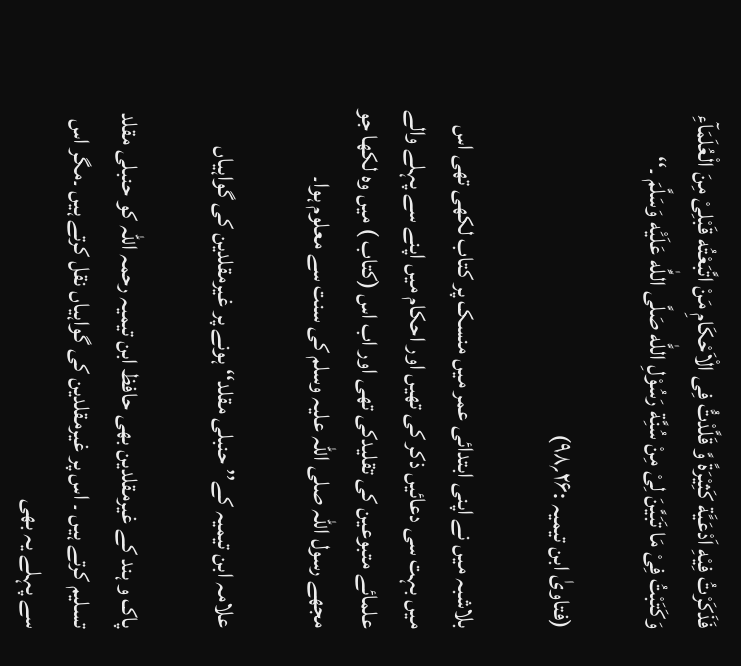فَذَکَرْتُ فِیْهِ اَدْعَیًَة کَثِیْرَۃً وَّ قَلَّدْتُّ فِی الْاَحْکَامِ مَنْ اتَّبَعْتُه قَبْلِیْ مِنَ الْعُلَمَآءِ وَکَتَبْتُ فِیْ مَا تَبَیَّنَ لِیْ مِنْ سُنَِّة رَسُوْلِ اللَّٰه صَلَّی اللِّٰه عَلَیَْه وَسَلَّمَ ۔‘‘

(فتاویٰ ابن تیمیہ :۲۶؍۹۸)

بلاشبہ میں نے اپنی ابتدائی عمر میں منسک پر کتاب لکھی تھی اس میں بہت سی دعائیں ذکر کی تھیں اور احکام میں اپنے سے پہلے والے علمائے متبوعین کی تقلیدکی تھی اور اب اس (کتاب ) میں وہ لکھا جو مجھے رسول اللہ صلی اللہ علیہ وسلم کی سنت سے معلوم ہوا۔

علامہ ابن تیمیہ کے’’ حنبلی مقلد‘‘ ہونے پر غیرمقلدین کی گواہیاں

پاک و ہند کے غیرمقلدین بھی حافظ ابن تیمیہ رحمہ اللہ کو حنبلی مقلد تسلیم کرتے ہیں ۔ اس پر غیرمقلدین کی گواہیاں نقل کرتے ہیں ۔مگر اس سے پہلے یہ بھی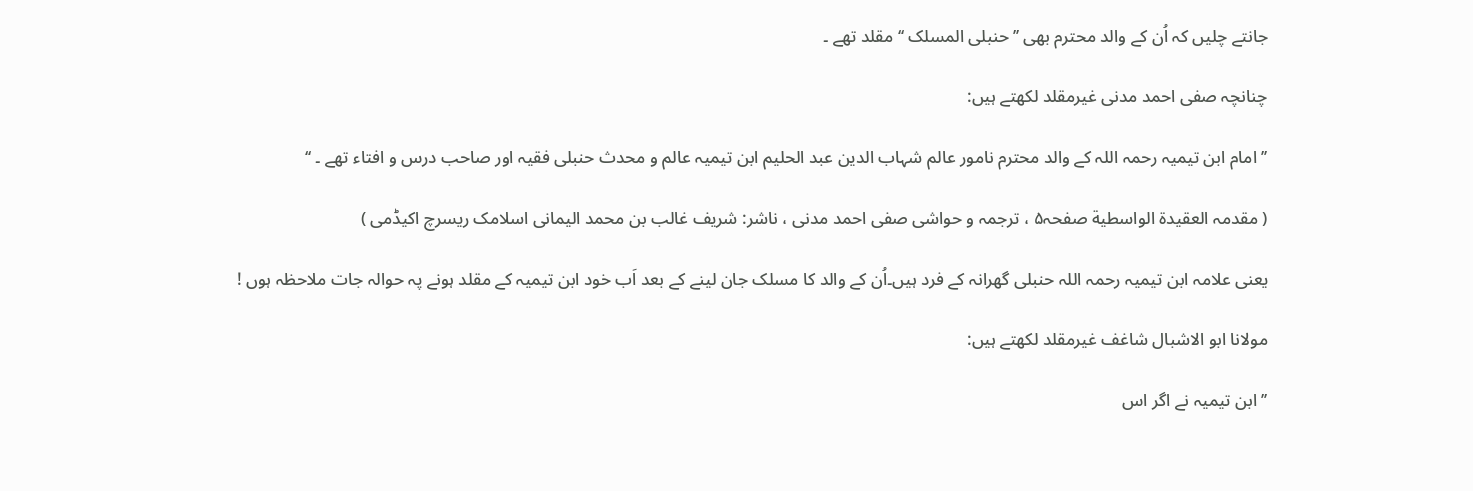جانتے چلیں کہ اُن کے والد محترم بھی ’’حنبلی المسلک ‘‘ مقلد تھے ۔

چنانچہ صفی احمد مدنی غیرمقلد لکھتے ہیں:

’’ امام ابن تیمیہ رحمہ اللہ کے والد محترم نامور عالم شہاب الدین عبد الحلیم ابن تیمیہ عالم و محدث حنبلی فقیہ اور صاحب درس و افتاء تھے ۔ ‘‘

( مقدمہ العقیدۃ الواسطیة صفحہ۵ ، ترجمہ و حواشی صفی احمد مدنی ، ناشر: شریف غالب بن محمد الیمانی اسلامک ریسرچ اکیڈمی )

یعنی علامہ ابن تیمیہ رحمہ اللہ حنبلی گھرانہ کے فرد ہیں۔اُن کے والد کا مسلک جان لینے کے بعد اَب خود ابن تیمیہ کے مقلد ہونے پہ حوالہ جات ملاحظہ ہوں !

مولانا ابو الاشبال شاغف غیرمقلد لکھتے ہیں:

’’ ابن تیمیہ نے اگر اس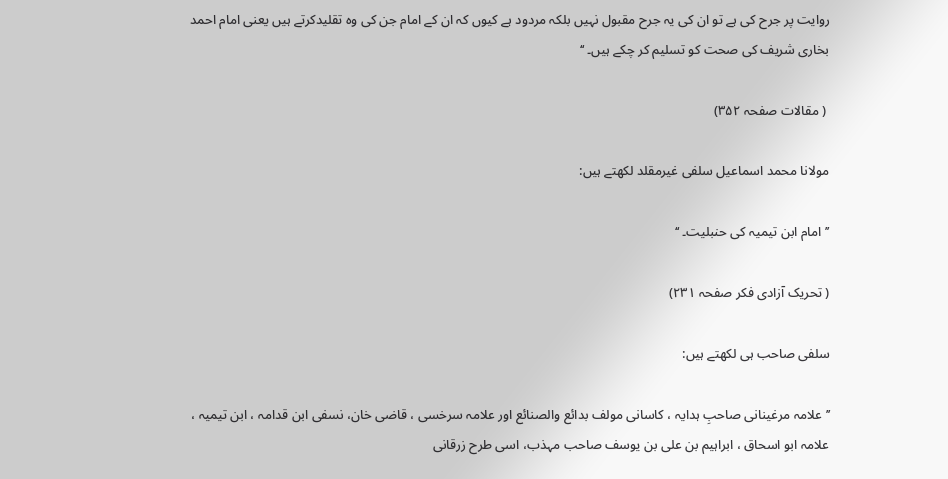روایت پر جرح کی ہے تو ان کی یہ جرح مقبول نہیں بلکہ مردود ہے کیوں کہ ان کے امام جن کی وہ تقلیدکرتے ہیں یعنی امام احمد بخاری شریف کی صحت کو تسلیم کر چکے ہیں۔ ‘‘

 ( مقالات صفحہ ۳۵۲)

مولانا محمد اسماعیل سلفی غیرمقلد لکھتے ہیں:

’’ امام ابن تیمیہ کی حنبلیت۔ ‘‘

( تحریک آزادی فکر صفحہ ۲۳۱)

سلفی صاحب ہی لکھتے ہیں:

’’ علامہ مرغینانی صاحبِ ہدایہ ، کاسانی مولف بدائع والصنائع اور علامہ سرخسی ، قاضی خان، نسفی ابن قدامہ ، ابن تیمیہ ، علامہ ابو اسحاق ، ابراہیم بن علی بن یوسف صاحب مہذب، اسی طرح زرقانی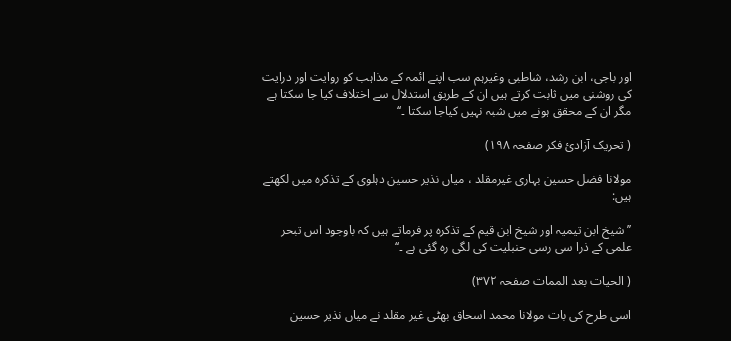اور باجی، ابن رشد، شاطبی وغیرہم سب اپنے ائمہ کے مذاہب کو روایت اور درایت کی روشنی میں ثابت کرتے ہیں ان کے طریق استدلال سے اختلاف کیا جا سکتا ہے مگر ان کے محقق ہونے میں شبہ نہیں کیاجا سکتا ۔‘‘

( تحریک آزادئ فکر صفحہ ۱۹۸)

مولانا فضل حسین بہاری غیرمقلد ، میاں نذیر حسین دہلوی کے تذکرہ میں لکھتے ہیں:

’’ شیخ ابن تیمیہ اور شیخ ابن قیم کے تذکرہ پر فرماتے ہیں کہ باوجود اس تبحر علمی کے ذرا سی رسی حنبلیت کی لگی رہ گئی ہے ۔‘‘

( الحیات بعد الممات صفحہ ۳۷۲)

اسی طرح کی بات مولانا محمد اسحاق بھٹی غیر مقلد نے میاں نذیر حسین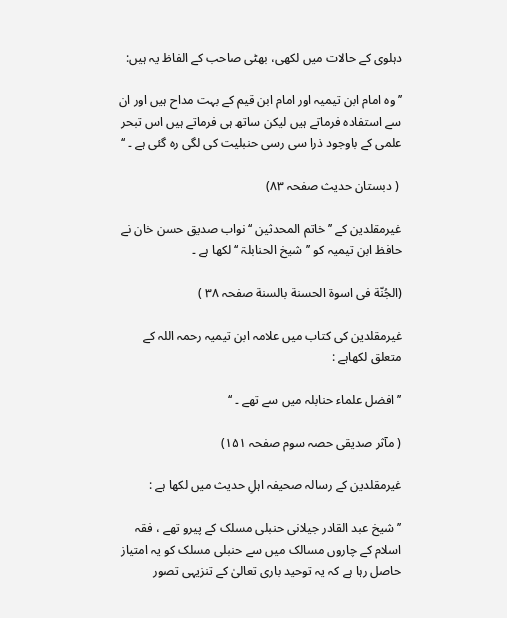دہلوی کے حالات میں لکھی، بھٹی صاحب کے الفاظ یہ ہیں:

’’ وہ امام ابن تیمیہ اور امام ابن قیم کے بہت مداح ہیں اور ان سے استفادہ فرماتے ہیں لیکن ساتھ ہی فرماتے ہیں اس تبحر علمی کے باوجود ذرا سی رسی حنبلیت کی لگی رہ گئی ہے ۔ ‘‘

 ( دبستان حدیث صفحہ ۸۳)

غیرمقلدین کے ’’خاتم المحدثین ‘‘نواب صدیق حسن خان نے حافظ ابن تیمیہ کو ’’شیخ الحنابلۃ ‘‘ لکھا ہے ۔

(الجُنّة فی اسوۃ الحسنة بالسنة صفحہ ۳۸ )

غیرمقلدین کی کتاب میں علامہ ابن تیمیہ رحمہ اللہ کے متعلق لکھاہے :

’’ افضل علماء حنابلہ میں سے تھے ۔ ‘‘

( مآثر صدیقی حصہ سوم صفحہ ۱۵۱)

غیرمقلدین کے رسالہ صحیفہ اہلِ حدیث میں لکھا ہے :

’’ شیخ عبد القادر جیلانی حنبلی مسلک کے پیرو تھے ، فقہ اسلام کے چاروں مسالک میں سے حنبلی مسلک کو یہ امتیاز حاصل رہا ہے کہ یہ توحید باری تعالیٰ کے تنزیہی تصور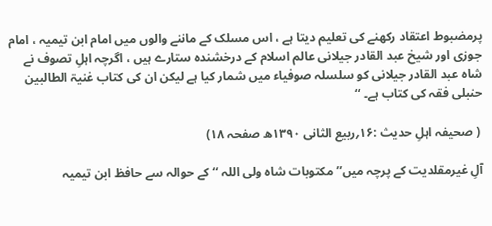پرمضبوط اعتقاد رکھنے کی تعلیم دیتا ہے ، اس مسلک کے ماننے والوں میں امام ابن تیمیہ ، امام جوزی اور شیخ عبد القادر جیلانی عالم اسلام کے درخشندہ ستارے ہیں ، اگرچہ اہلِ تصوف نے شاہ عبد القادر جیلانی کو سلسلہ صوفیاء میں شمار کیا ہے لیکن ان کی کتاب غنیۃ الطالبین حنبلی فقہ کی کتاب ہے۔ ‘‘

 ( صحیفہ اہلِ حدیث :۱۶؍ربیع الثانی ۱۳۹۰ھ صفحہ ۱۸)

آلِ غیرمقلدیت کے پرچہ میں’’مکتوبات شاہ ولی اللہ ‘‘ کے حوالہ سے حافظ ابن تیمیہ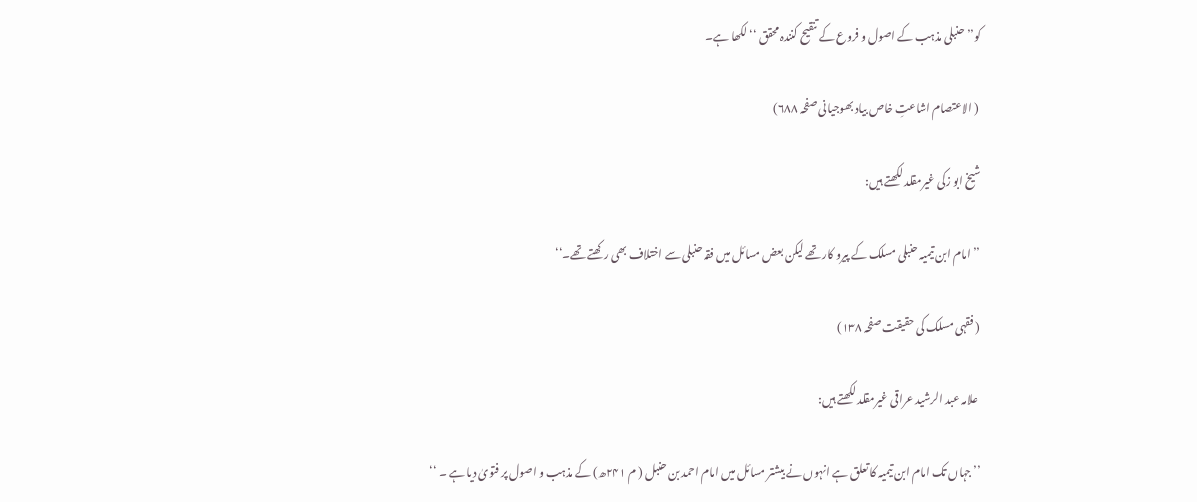کو’’ حنبلی مذہب کے اصول و فروع کے تنقیح کنندہ محقق ‘‘ لکھا ہے۔

 ( الاعتصام اشاعتِ خاص بیاد بھوجیانی صفحہ ۶۸۸)

شیخ ابو زکی غیرمقلد لکھتے ہیں:

’’امام ابن تیمیہ حنبلی مسلک کے پیرو کار تھے لیکن بعض مسائل میں فقہ حنبلی سے اختلاف بھی رکھتے تھے۔‘‘

( فقہی مسلک کی حقیقت صفحہ ۱۳۸)

 علامہ عبد الرشید عراقی غیرمقلد لکھتے ہیں:

’’ جہاں تک امام ابن تیمیہ کا تعلق ہے انہوں نے بیشتر مسائل میں امام احمد بن حنبل ( م ۲۴۱ھ) کے مذہب و اصول پر فتویٰ دیا ہے ۔ ‘‘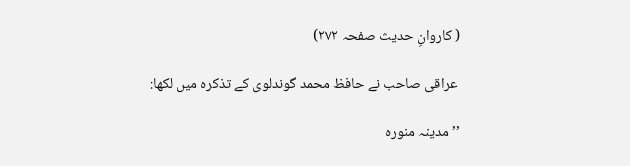( کاروانِ حدیث صفحہ ۲۷۲)

 عراقی صاحب نے حافظ محمد گوندلوی کے تذکرہ میں لکھا:

’’ مدینہ منورہ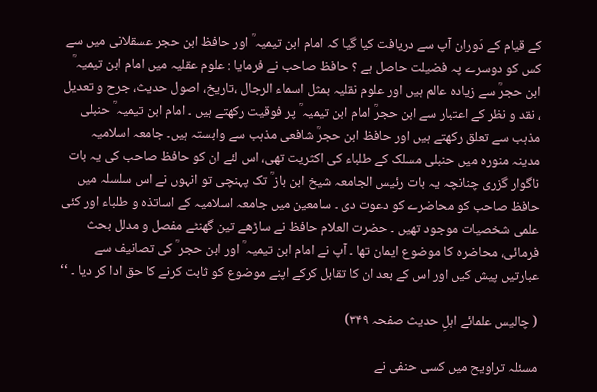کے قیام کے دَوران آپ سے دریافت کیا گیا کہ امام ابن تیمیہ ؒ اور حافظ ابن حجر عسقلانی میں سے کس کو دوسرے پہ فضیلت حاصل ہے ؟ حافظ صاحب نے فرمایا : علوم عقلیہ میں امام ابن تیمیہ ؒ ابن حجرؒ سے زیادہ عالم ہیں اور علوم نقلیہ بمثل اسماء الرجال ،تاریخ، اصول حدیث، جرح و تعدیل ، نقد و نظر کے اعتبار سے ابن حجرؒ امام ابن تیمیہ ؒ پر فوقیت رکھتے ہیں ۔ امام ابن تیمیہ ؒ حنبلی مذہب سے تعلق رکھتے ہیں اور حافظ ابن حجرؒ شافعی مذہب سے وابستہ ہیں۔ جامعہ اسلامیہ مدینہ منورہ میں حنبلی مسلک کے طلباء کی اکثریت تھی، اس لئے ان کو حافظ صاحب کی یہ بات ناگوار گزری چنانچہ یہ بات رئیس الجامعہ شیخ ابن باز ؒ تک پہنچی تو انہوں نے اس سلسلہ میں حافظ صاحب کو محاضرے کو دعوت دی ۔ سامعین میں جامعہ اسلامیہ کے اساتذہ و طلباء اور کئی علمی شخصیات موجود تھیں ۔ حضرت العلام حافظ نے ساڑھے تین گھنٹے مفصل و مدلل بحث فرمائی، محاضرہ کا موضوع ایمان تھا ۔ آپ نے امام ابن تیمیہ ؒ اور ابن حجر ؒ کی تصانیف سے عبارتیں پیش کیں اور اس کے بعد ان کا تقابل کرکے اپنے موضوع کو ثابت کرنے کا حق ادا کر دیا ۔ ‘‘

( چالیس علمائے اہلِ حدیث صفحہ ۳۴۹)

مسئلہ تراویح میں کسی حنفی نے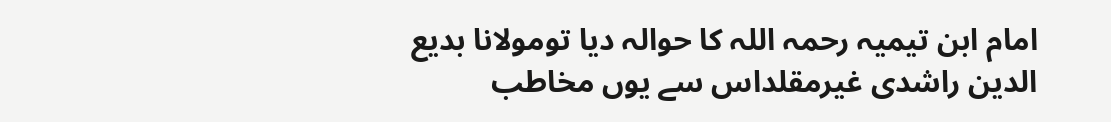امام ابن تیمیہ رحمہ اللہ کا حوالہ دیا تومولانا بدیع الدین راشدی غیرمقلداس سے یوں مخاطب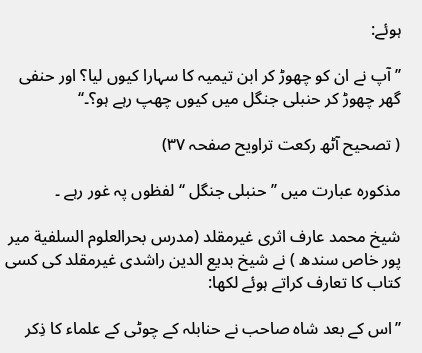ہوئے:

’’ آپ نے ان کو چھوڑ کر ابن تیمیہ کا سہارا کیوں لیا؟ اور حنفی گھر چھوڑ کر حنبلی جنگل میں کیوں چھپ رہے ہو؟۔‘‘

( تصحیح آٹھ رکعت تراویح صفحہ ۳۷)

مذکورہ عبارت میں ’’ حنبلی جنگل ‘‘ لفظوں پہ غور رہے ۔

شیخ محمد عارف اثری غیرمقلد (مدرس بحرالعلوم السلفیة میر پور خاص سندھ ) نے شیخ بدیع الدین راشدی غیرمقلد کی کسی کتاب کا تعارف کراتے ہوئے لکھا:

’’اس کے بعد شاہ صاحب نے حنابلہ کے چوٹی کے علماء کا ذِکر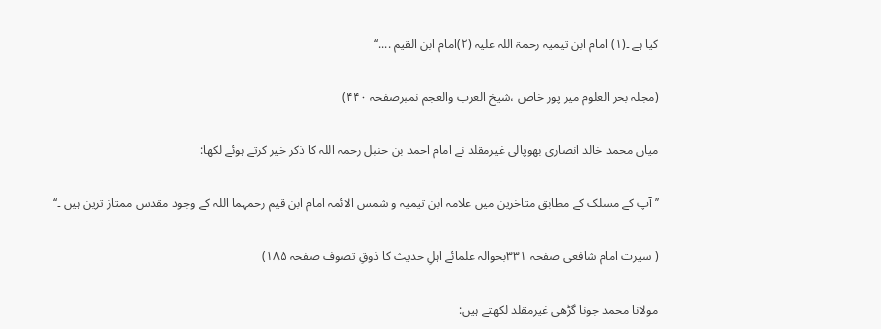کیا ہے ۔(۱) امام ابن تیمیہ رحمۃ اللہ علیہ (۲)امام ابن القیم ....‘‘

(مجلہ بحر العلوم میر پور خاص ،شیخ العرب والعجم نمبرصفحہ ۴۴۰)

میاں محمد خالد انصاری بھوپالی غیرمقلد نے امام احمد بن حنبل رحمہ اللہ کا ذکر خیر کرتے ہوئے لکھا:

’’ آپ کے مسلک کے مطابق متاخرین میں علامہ ابن تیمیہ و شمس الائمہ امام ابن قیم رحمہما اللہ کے وجود مقدس ممتاز ترین ہیں ۔‘‘

( سیرت امام شافعی صفحہ ۳۳۱بحوالہ علمائے اہلِ حدیث کا ذوقِ تصوف صفحہ ۱۸۵)

مولانا محمد جونا گڑھی غیرمقلد لکھتے ہیں: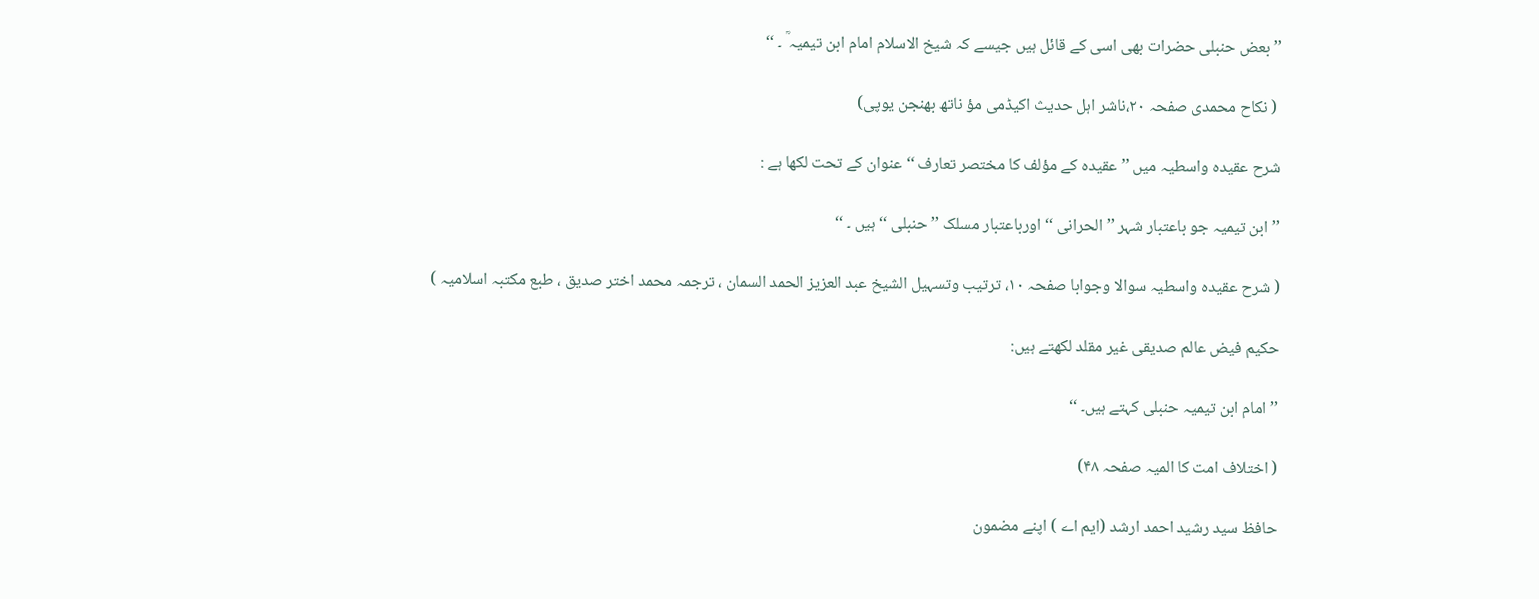’’بعض حنبلی حضرات بھی اسی کے قائل ہیں جیسے کہ شیخ الاسلام امام ابن تیمیہ ؒ ۔ ‘‘

 ( نکاح محمدی صفحہ ۲۰،ناشر اہل حدیث اکیڈمی مؤ ناتھ بھنجن یوپی)

شرح عقیدہ واسطیہ میں ’’ عقیدہ کے مؤلف کا مختصر تعارف ‘‘ عنوان کے تحت لکھا ہے :

’’ ابن تیمیہ جو باعتبار شہر ’’ الحرانی ‘‘ اورباعتبار مسلک ’’ حنبلی ‘‘ ہیں ۔ ‘‘

( شرح عقیدہ واسطیہ سوالا وجوابا صفحہ ۱۰، ترتیب وتسہیل الشیخ عبد العزیز الحمد السمان ، ترجمہ محمد اختر صدیق ، طبع مکتبہ اسلامیہ )

حکیم فیض عالم صدیقی غیر مقلد لکھتے ہیں:

’’ امام ابن تیمیہ حنبلی کہتے ہیں۔ ‘‘

( اختلاف امت کا المیہ صفحہ ۴۸)

حافظ سید رشید احمد ارشد (ایم اے ) اپنے مضمون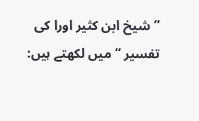’’ شیخ ابن کثیر اورا کی تفسیر ‘‘ میں لکھتے ہیں: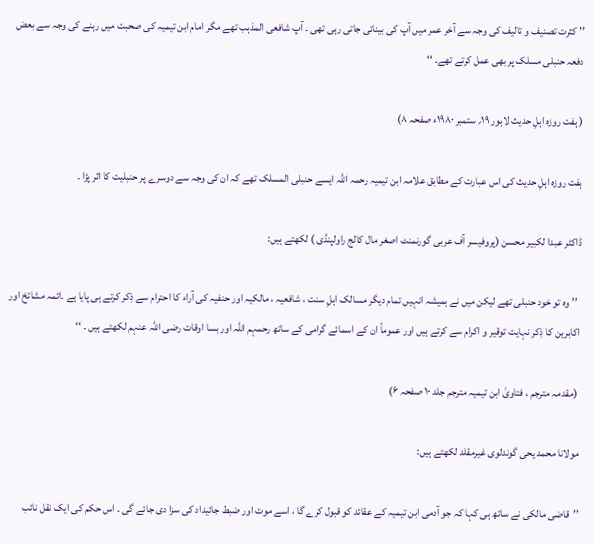’’ کثرت تصنیف و تالیف کی وجہ سے آخر عمر میں آپ کی بینائی جاتی رہی تھی ۔ آپ شافعی المذہب تھے مگر امام ابن تیمیہ کی صحبت میں رہنے کی وجہ سے بعض دفعہ حنبلی مسلک پر بھی عمل کرتے تھے۔ ‘‘

( ہفت روزہ اہلِ حدیث لاہور ۱۹؍ ستمبر ۱۹۸۰ء صفحہ ۸)

ہفت روزہ اہلِ حدیث کی اس عبارت کے مطابق علامہ ابن تیمیہ رحمہ اللہ ایسے حنبلی المسلک تھے کہ ان کی وجہ سے دوسرے پر حنبلیت کا اثر پڑا ۔

ڈاکٹر عبدا لکبیر محسن (پروفیسر آف عربی گورنمنٹ اصغر مال کالج راولپنڈی ) لکھتے ہیں:

  ’’ وہ تو خود حنبلی تھے لیکن میں نے ہمیشہ انہیں تمام دیگر مسالک اہلِ سنت ، شافعیہ ، مالکیہ اور حنفیہ کی آراء کا احترام سے ذِکر کرتے ہی پایا ہے ۔ائمہ مشائخ اور اکابرین کا ذِکر نہایت توقیر و اکرام سے کرتے ہیں اور عموماً ان کے اسمائے گرامی کے ساتھ رحمہم اللہ اور بسا اوقات رضی اللہ عنہم لکھتے ہیں ۔ ‘‘

 (مقدمہ مترجم ، فتاویٰ ابن تیمیہ مترجم جلد ۱۰ صفحہ ۶)

مولانا محمد یحی گوندلوی غیرمقلد لکھتے ہیں:

’’قاضی مالکی نے ساتھ ہی کہا کہ جو آدمی ابن تیمیہ کے عقائد کو قبول کرے گا ، اسے موت اور ضبط جائیداد کی سزا دی جائے گی ۔ اس حکم کی ایک نقل نائب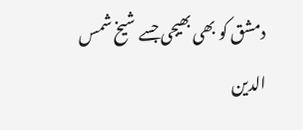دمشق کو بھی بھیجی جسے شیخ شمس الدین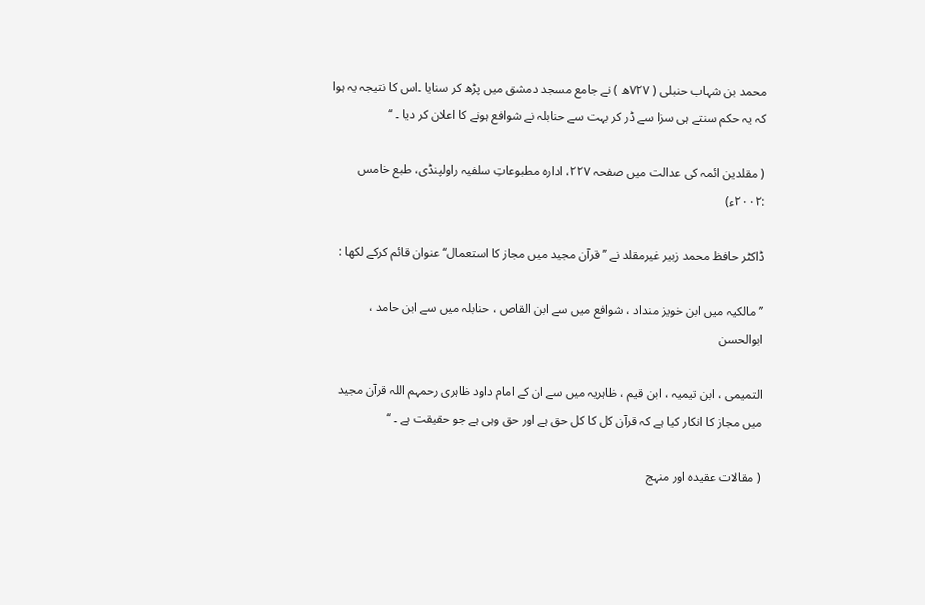محمد بن شہاب حنبلی ( ۷۲۷ھ ) نے جامع مسجد دمشق میں پڑھ کر سنایا ۔اس کا نتیجہ یہ ہوا کہ یہ حکم سنتے ہی سزا سے ڈر کر بہت سے حنابلہ نے شوافع ہونے کا اعلان کر دیا ۔ ‘‘

( مقلدین ائمہ کی عدالت میں صفحہ ۲۲۷، ادارہ مطبوعاتِ سلفیہ راولپنڈی، طبع خامس :۲۰۰۲ء)

ڈاکٹر حافظ محمد زبیر غیرمقلد نے ’’قرآن مجید میں مجاز کا استعمال‘‘ عنوان قائم کرکے لکھا :

’’مالکیہ میں ابن خویز منداد ، شوافع میں سے ابن القاص ، حنابلہ میں سے ابن حامد ، ابوالحسن

التمیمی ، ابن تیمیہ ، ابن قیم ، ظاہریہ میں سے ان کے امام داود ظاہری رحمہم اللہ قرآن مجید میں مجاز کا انکار کیا ہے کہ قرآن کل کا کل حق ہے اور حق وہی ہے جو حقیقت ہے ۔ ‘‘

( مقالات عقیدہ اور منہج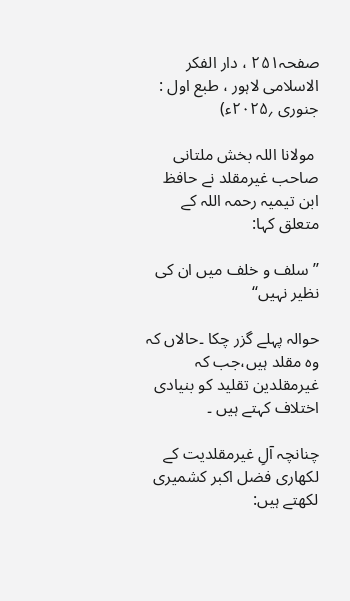صفحہ۲۵۱ ، دار الفکر الاسلامی لاہور ، طبع اول : جنوری ؍۲۰۲۵ء)

 مولانا اللہ بخش ملتانی صاحب غیرمقلد نے حافظ ابن تیمیہ رحمہ اللہ کے متعلق کہا:

’’ سلف و خلف میں ان کی نظیر نہیں‘‘

حوالہ پہلے گزر چکا ۔حالاں کہ وہ مقلد ہیں،جب کہ غیرمقلدین تقلید کو بنیادی اختلاف کہتے ہیں ۔

چنانچہ آلِ غیرمقلدیت کے لکھاری فضل اکبر کشمیری لکھتے ہیں: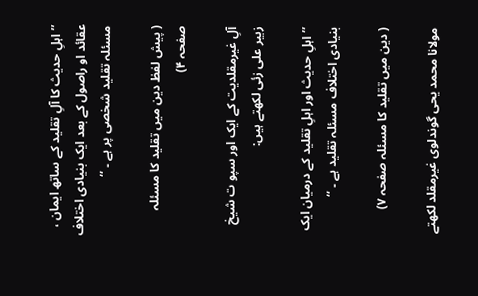’’ اہلِ حدیث کا آلِ تقلید کے ساتھ ایمان ، عقائد او راصول کے بعد ایک بنیادی اختلاف مسئلہ تقلید شخصی پر ہے ۔ ‘‘

( پیش لفظ دین میں تقلید کا مسئلہ صفحہ ۴)

آلِ غیرمقلدیت کے ایک اور سپو ت شیخ زبیر علی زئی لکھتے ہیں:

’’ اہلِ حدیث اور اہلِ تقلید کے درمیان ایک بنیادی اختلاف مسئلہ تقلید ہے ۔ ‘‘

( دین میں تقلید کا مسئلہ صفحہ ۷)

مولانا محمد یحی گوندلوی غیرمقلد لکھتے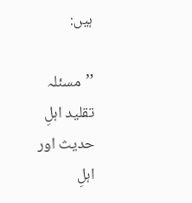ہیں:

’’مسئلہ تقلید اہلِ حدیث اور اہلِ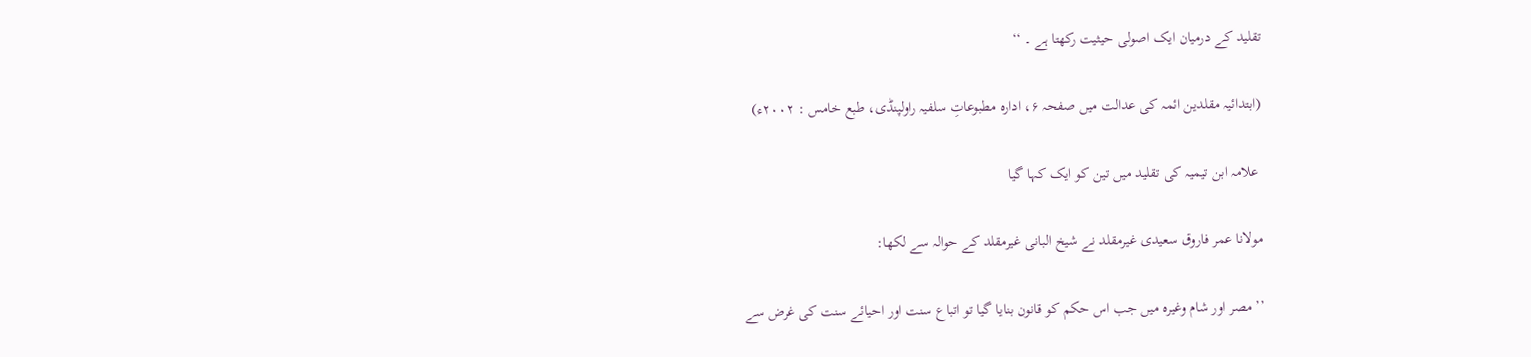تقلید کے درمیان ایک اصولی حیثیت رکھتا ہے ۔ ‘‘

(ابتدائیہ مقلدین ائمہ کی عدالت میں صفحہ ۶، ادارہ مطبوعاتِ سلفیہ راولپنڈی، طبع خامس : ۲۰۰۲ء)

 علامہ ابن تیمیہ کی تقلید میں تین کو ایک کہا گیا

مولانا عمر فاروق سعیدی غیرمقلد نے شیخ البانی غیرمقلد کے حوالہ سے لکھا:

’’ مصر اور شام وغیرہ میں جب اس حکم کو قانون بنایا گیا تو اتباع سنت اور احیائے سنت کی غرض سے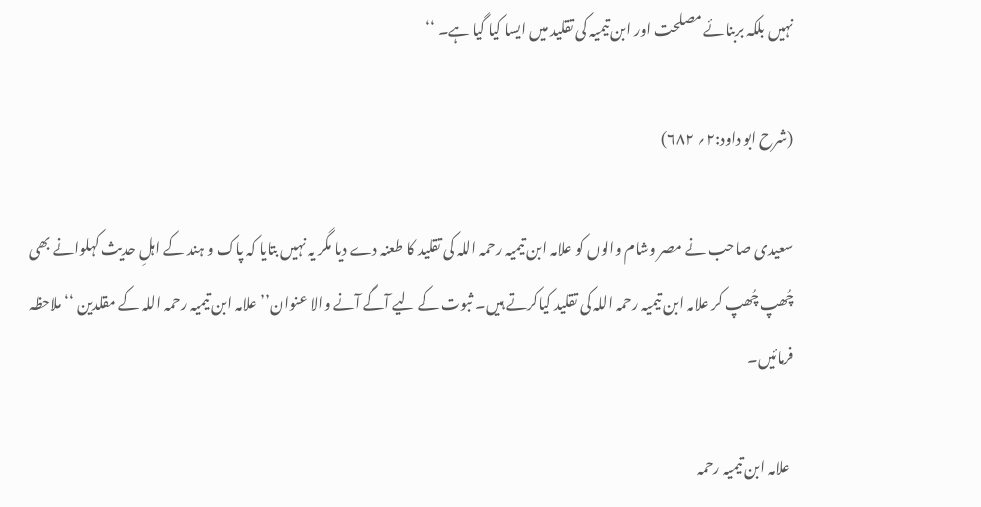نہیں بلکہ بربنائے مصلحت اور ابن تیمیہ کی تقلید میں ایسا کیا گیا ہے۔ ‘‘

(شرح ابو داود:۲؍ ۶۸۲)

سعیدی صاحب نے مصر وشام والوں کو علامہ ابن تیمیہ رحمہ اللہ کی تقلید کا طعنہ دے دیا مگر یہ نہیں بتایا کہ پاک و ہند کے اہلِ حدیث کہلوانے بھی چُھپ چُھپ کر علامہ ابن تیمیہ رحمہ اللہ کی تقلید کیاکرتے ہیں۔ ثبوت کے لیے آگے آنے والا عنوان’’ علامہ ابن تیمیہ رحمہ اللہ کے مقلدین ‘‘ ملاحظہ فرمائیں۔

 علامہ ابن تیمیہ رحمہ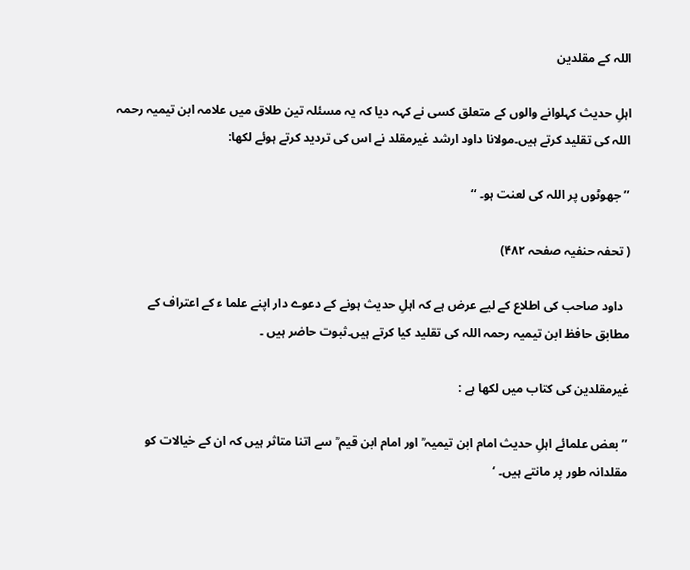اللہ کے مقلدین

اہلِ حدیث کہلوانے والوں کے متعلق کسی نے کہہ دیا کہ یہ مسئلہ تین طلاق میں علامہ ابن تیمیہ رحمہ اللہ کی تقلید کرتے ہیں۔مولانا داود ارشد غیرمقلد نے اس کی تردید کرتے ہوئے لکھا:

’’ جھوٹوں پر اللہ کی لعنت ہو۔ ‘‘

( تحفہ حنفیہ صفحہ ۴۸۲)

  داود صاحب کی اطلاع کے لیے عرض ہے کہ اہلِ حدیث ہونے کے دعوے دار اپنے علما ء کے اعتراف کے مطابق حافظ ابن تیمیہ رحمہ اللہ کی تقلید کیا کرتے ہیں۔ثبوت حاضر ہیں ۔

غیرمقلدین کی کتاب میں لکھا ہے :

’’ بعض علمائے اہلِ حدیث امام ابن تیمیہ ؒ اور امام ابن قیم ؒ سے اتنا متاثر ہیں کہ ان کے خیالات کو مقلدانہ طور پر مانتے ہیں۔ ‘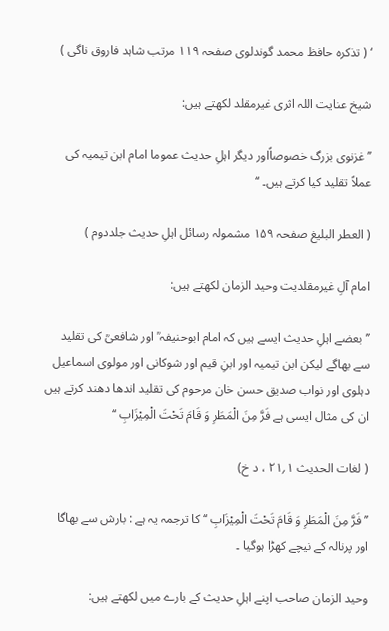‘ ( تذکرہ حافظ محمد گوندلوی صفحہ ۱۱۹ مرتب شاہد فاروق ناگی )

شیخ عنایت اللہ اثری غیرمقلد لکھتے ہیں:

’’ غزنوی بزرگ خصوصاًاور دیگر اہلِ حدیث عموما امام ابن تیمیہ کی عملاً تقلید کیا کرتے ہیں۔ ‘‘

( العطر البلیغ صفحہ ۱۵۹ مشمولہ رسائل اہلِ حدیث جلددوم )

امام آلِ غیرمقلدیت وحید الزمان لکھتے ہیں:

’’ بعضے اہلِ حدیث ایسے ہیں کہ امام ابوحنیفہ ؒ اور شافعیؒ کی تقلید سے بھاگے لیکن ابن تیمیہ اور ابنِ قیم اور شوکانی اور مولوی اسماعیل دہلوی اور نواب صدیق حسن خان مرحوم کی تقلید اندھا دھند کرتے ہیں ان کی مثال ایسی ہے فَرَّ مِنَ الْمَطَرِ وَ قَامَ تَحْتَ الْمِیْزَابِ ‘‘

( لغات الحدیث ۱؍۲۱ ، د خ)

’’فَرَّ مِنَ الْمَطَرِ وَ قَامَ تَحْتَ الْمِیْزَابِ ‘‘ کا ترجمہ یہ ہے : بارش سے بھاگا اور پرنالہ کے نیچے کھڑا ہوگیا ۔

وحید الزمان صاحب اپنے اہلِ حدیث کے بارے میں لکھتے ہیں: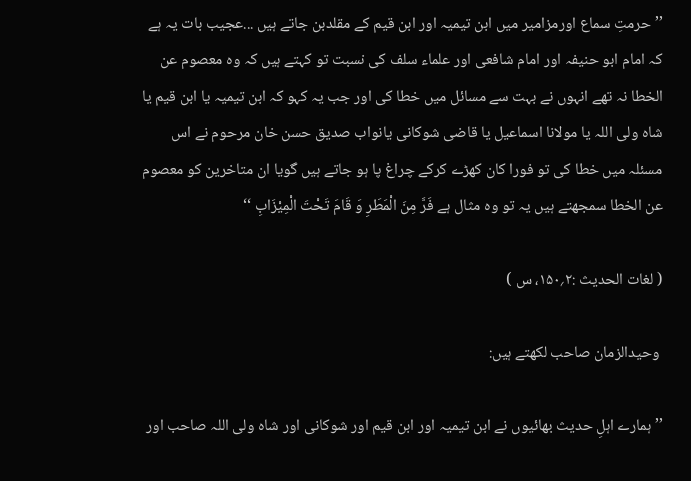’’ حرمتِ سماع اورمزامیر میں ابن تیمیہ اور ابن قیم کے مقلدبن جاتے ہیں ...عجیب بات یہ ہے کہ امام ابو حنیفہ اور امام شافعی اور علماء سلف کی نسبت تو کہتے ہیں کہ وہ معصوم عن الخطا نہ تھے انہوں نے بہت سے مسائل میں خطا کی اور جب یہ کہو کہ ابن تیمیہ یا ابن قیم یا شاہ ولی اللہ یا مولانا اسماعیل یا قاضی شوکانی یانواب صدیق حسن خان مرحوم نے اس مسئلہ میں خطا کی تو فورا کان کھڑے کرکے چراغ پا ہو جاتے ہیں گویا ان متاخرین کو معصوم عن الخطا سمجھتے ہیں یہ تو وہ مثال ہے فَرَّ مِنَ الْمَطَرِ وَ قَامَ تَحْتَ الْمِیْزَابِ ‘‘

( لغات الحدیث :۲؍۱۵۰، س )

 وحیدالزمان صاحب لکھتے ہیں:

’’ ہمارے اہلِ حدیث بھائیوں نے ابن تیمیہ اور ابن قیم اور شوکانی اور شاہ ولی اللہ صاحب اور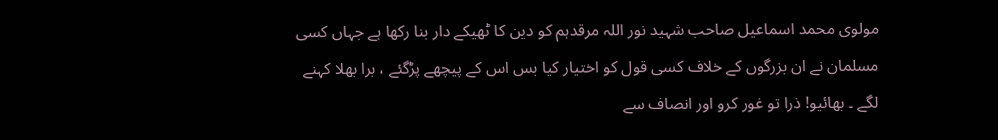مولوی محمد اسماعیل صاحب شہید نور اللہ مرقدہم کو دین کا ٹھیکے دار بنا رکھا ہے جہاں کسی مسلمان نے ان بزرگوں کے خلاف کسی قول کو اختیار کیا بس اس کے پیچھے پڑگئے ، برا بھلا کہنے لگے ۔ بھائیو! ذرا تو غور کرو اور انصاف سے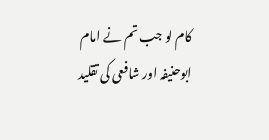کام لو جب تم نے امام ابوحنیفہ اور شافعی کی تقلید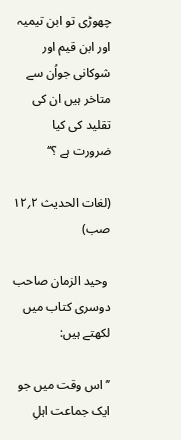چھوڑی تو ابن تیمیہ اور ابن قیم اور شوکانی جواُن سے متاخر ہیں ان کی تقلید کی کیا ضرورت ہے ؟‘‘

(لغات الحدیث ۲؍۱۲ صب)

 وحید الزمان صاحب دوسری کتاب میں لکھتے ہیں:

’’ اس وقت میں جو ایک جماعت اہلِ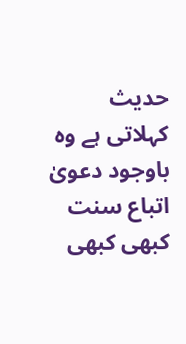حدیث کہلاتی ہے وہ باوجود دعویٰ اتباع سنت کبھی کبھی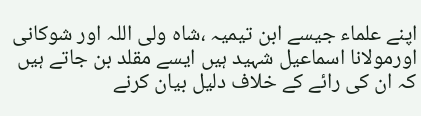اپنے علماء جیسے ابن تیمیہ ،شاہ ولی اللہ اور شوکانی اورمولانا اسماعیل شہید ہیں ایسے مقلد بن جاتے ہیں کہ ان کی رائے کے خلاف دلیل بیان کرنے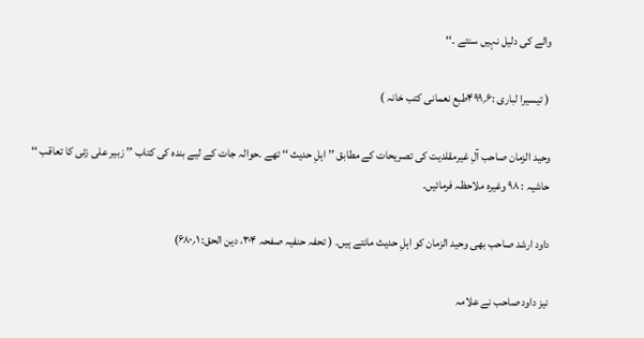والے کی دلیل نہیں سنتے ۔‘‘

 ( تیسیرا لباری :۶؍۴۹۹طبع نعمانی کتب خانہ )

وحید الزمان صاحب آلِ غیرمقلدیت کی تصریحات کے مطابق ’’ اہلِ حدیث ‘‘ تھے ۔حوالہ جات کے لیے بندہ کی کتاب ’’ زبیر علی زئی کا تعاقب ‘‘ حاشیہ : ۹۸ وغیرہ ملاحظہ فرمائیں۔

داود ارشد صاحب بھی وحید الزمان کو اہلِ حدیث مانتے ہیں۔ ( تحفہ حنفیہ صفحہ ۳۰۴، دین الحق: ۱؍۶۸۰)

نیز داود صاحب نے علامہ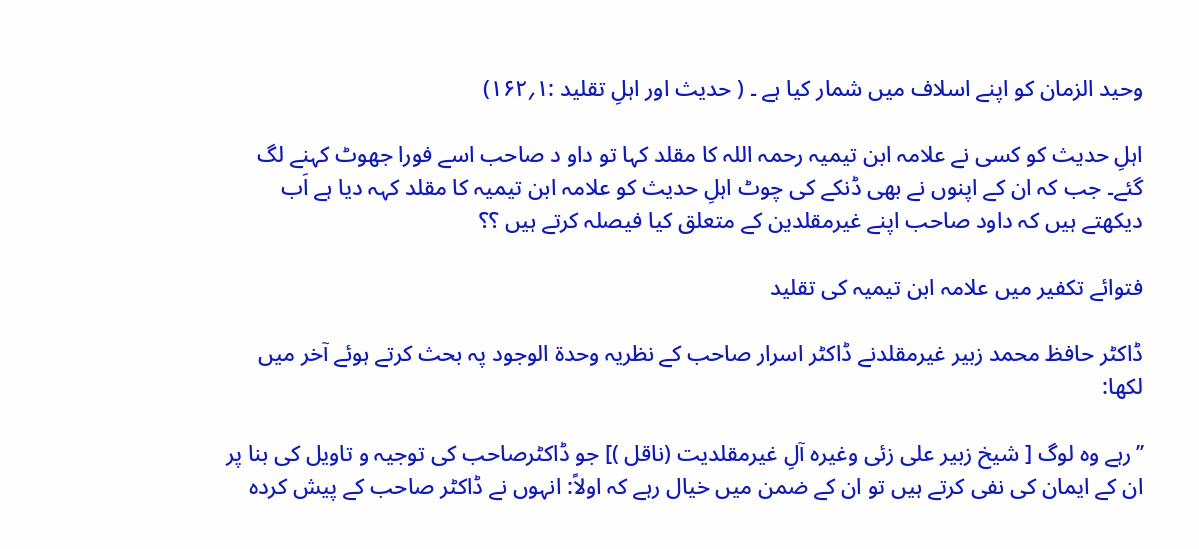وحید الزمان کو اپنے اسلاف میں شمار کیا ہے ۔ ( حدیث اور اہلِ تقلید :۱؍۱۶۲)

اہلِ حدیث کو کسی نے علامہ ابن تیمیہ رحمہ اللہ کا مقلد کہا تو داو د صاحب اسے فورا جھوٹ کہنے لگ گئے۔ جب کہ ان کے اپنوں نے بھی ڈنکے کی چوٹ اہلِ حدیث کو علامہ ابن تیمیہ کا مقلد کہہ دیا ہے اَب دیکھتے ہیں کہ داود صاحب اپنے غیرمقلدین کے متعلق کیا فیصلہ کرتے ہیں ؟؟

فتوائے تکفیر میں علامہ ابن تیمیہ کی تقلید

ڈاکٹر حافظ محمد زبیر غیرمقلدنے ڈاکٹر اسرار صاحب کے نظریہ وحدۃ الوجود پہ بحث کرتے ہوئے آخر میں لکھا:

’’رہے وہ لوگ [ شیخ زبیر علی زئی وغیرہ آلِ غیرمقلدیت (ناقل )] جو ڈاکٹرصاحب کی توجیہ و تاویل کی بنا پر ان کے ایمان کی نفی کرتے ہیں تو ان کے ضمن میں خیال رہے کہ اولاً: انہوں نے ڈاکٹر صاحب کے پیش کردہ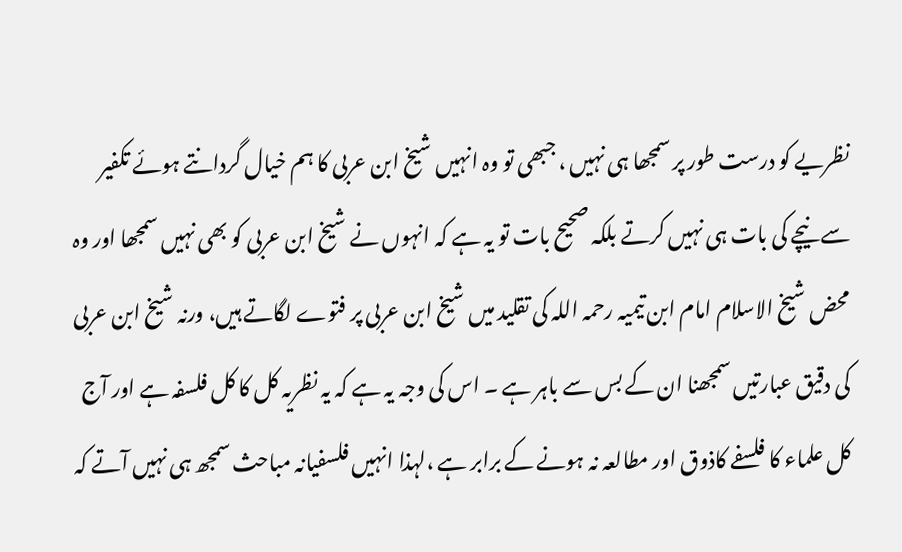نظریے کو درست طور پر سمجھا ہی نہیں ، جبھی تو وہ انہیں شیخ ابن عربی کا ہم خیال گردانتے ہوئے تکفیر سے نیچے کی بات ہی نہیں کرتے بلکہ صحیح بات تو یہ ہے کہ انہوں نے شیخ ابن عربی کو بھی نہیں سمجھا اور وہ محض شیخ الاسلام امام ابن تیمیہ رحمہ اللہ کی تقلید میں شیخ ابن عربی پر فتوے لگاتے ہیں، ورنہ شیخ ابن عربی کی دقیق عبارتیں سمجھنا ان کے بس سے باہر ہے ۔ اس کی وجہ یہ ہے کہ یہ نظریہ کل کا کل فلسفہ ہے اور آج کل علماء کا فلسفے کاذوق اور مطالعہ نہ ہونے کے برابر ہے ،لہذا انہیں فلسفیانہ مباحث سمجھ ہی نہیں آتے کہ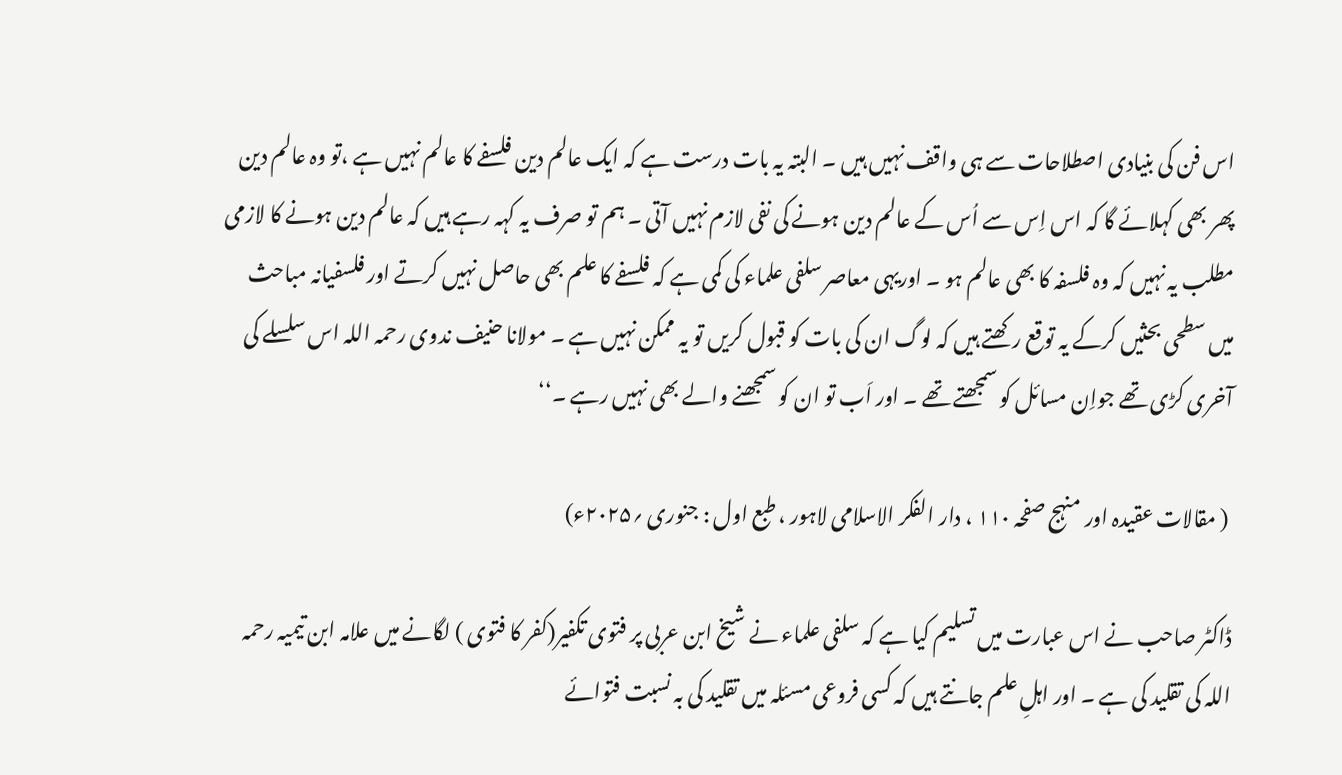اس فن کی بنیادی اصطلاحات سے ہی واقف نہیں ہیں ۔ البتہ یہ بات درست ہے کہ ایک عالم دین فلسفے کا عالم نہیں ہے ،تو وہ عالم دین پھر بھی کہلائے گا کہ اس اِس سے اُس کے عالم دین ہونے کی نفی لازم نہیں آتی ۔ ہم تو صرف یہ کہہ رہے ہیں کہ عالم دین ہونے کا لازمی مطلب یہ نہیں کہ وہ فلسفہ کا بھی عالم ہو ۔ اوریہی معاصر سلفی علماء کی کمی ہے کہ فلسفے کا علم بھی حاصل نہیں کرتے اور فلسفیانہ مباحث میں سطحی بحثیں کرکے یہ توقع رکھتے ہیں کہ لوگ ان کی بات کو قبول کریں تو یہ ممکن نہیں ہے ۔ مولانا حنیف ندوی رحمہ اللہ اس سلسلے کی آخری کڑی تھے جواِن مسائل کو سمجھتے تھے ۔ اور اَب تو ان کو سمجھنے والے بھی نہیں رہے ۔‘‘

 ( مقالات عقیدہ اور منہج صفحہ ۱۱۰ ، دار الفکر الاسلامی لاہور ، طبع اول : جنوری ؍۲۰۲۵ء)

ڈاکٹر صاحب نے اس عبارت میں تسلیم کیا ہے کہ سلفی علماء نے شیخ ابن عربی پر فتوی تکفیر(کفر کا فتوی ) لگانے میں علامہ ابن تیمیہ رحمہ اللہ کی تقلید کی ہے ۔ اور اہلِ علم جانتے ہیں کہ کسی فروعی مسئلہ میں تقلید کی بہ نسبت فتوائے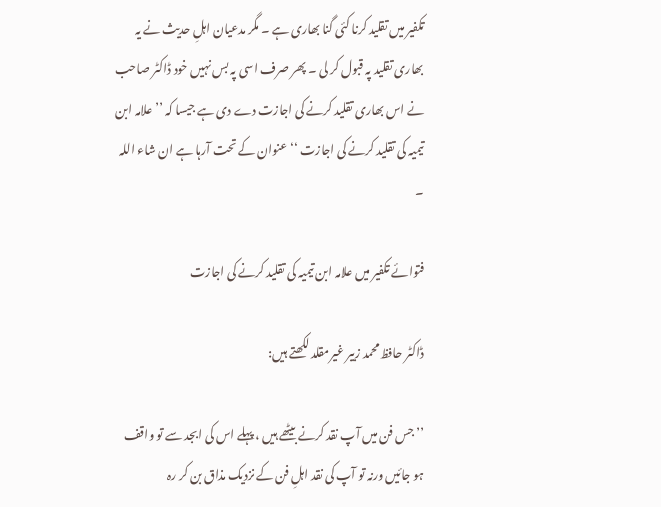تکفیر میں تقلید کرنا کئی گنا بھاری ہے ۔ مگر مدعیان اہلِ حدیث نے یہ بھاری تقلید پہ قبول کر لی ۔ پھر صرف اسی پہ بس نہیں خود ڈاکٹر صاحب نے اس بھاری تقلید کرنے کی اجازت دے دی ہے جیسا کہ ’’ علامہ ابن تیمیہ کی تقلید کرنے کی اجازت ‘‘ عنوان کے تحت آرہا ہے ان شاء اللہ ۔

فتوائے تکفیر میں علامہ ابن تیمیہ کی تقلید کرنے کی اجازت

ڈاکٹر حافظ محمد زبیر غیرمقلد لکھتے ہیں:

’’جس فن میں آپ نقد کرنے بیٹھے ہیں ، پہلے اس کی ابجد سے تو واقف ہو جائیں ورنہ تو آپ کی نقد اہلِ فن کے نزدیک مذاق بن کر رہ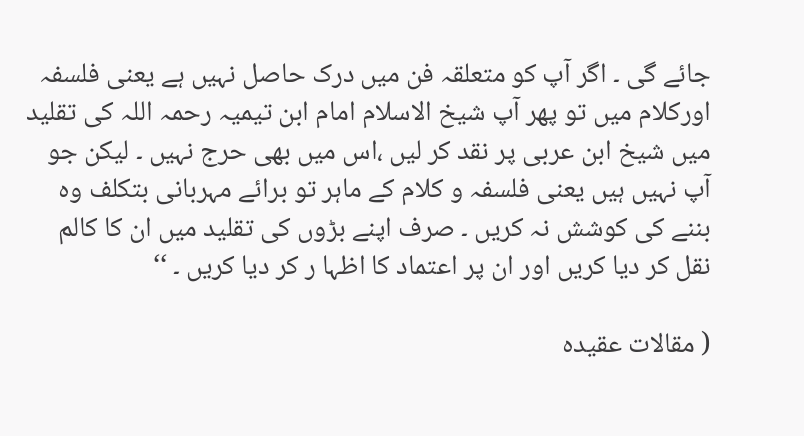جائے گی ۔ اگر آپ کو متعلقہ فن میں درک حاصل نہیں ہے یعنی فلسفہ اورکلام میں تو پھر آپ شیخ الاسلام امام ابن تیمیہ رحمہ اللہ کی تقلید میں شیخ ابن عربی پر نقد کر لیں ،اس میں بھی حرج نہیں ۔ لیکن جو آپ نہیں ہیں یعنی فلسفہ و کلام کے ماہر تو برائے مہربانی بتکلف وہ بننے کی کوشش نہ کریں ۔ صرف اپنے بڑوں کی تقلید میں ان کا کالم نقل کر دیا کریں اور ان پر اعتماد کا اظہا ر کر دیا کریں ۔ ‘‘

( مقالات عقیدہ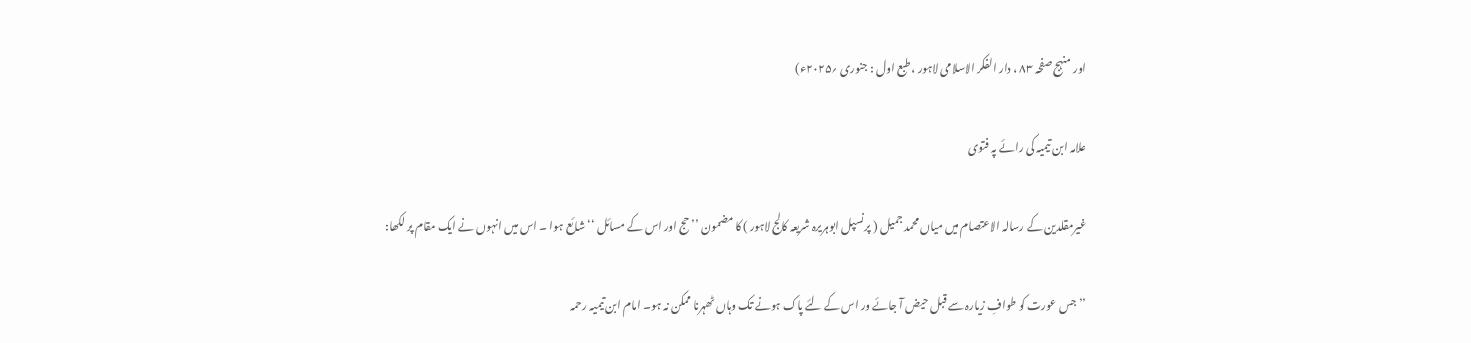اور منہج صفحہ ۸۳ ، دار الفکر الاسلامی لاہور ، طبع اول : جنوری ؍۲۰۲۵ء)

علامہ ابن تیمیہ کی رائے پہ فتوی

غیرمقلدین کے رسالہ الاعتصام میں میاں محمد جمیل ( پرنسپل ابوہریرہ شریعہ کالج لاہور ) کا مضمون ’’ حج اور اس کے مسائل ‘‘ شائع ہوا ۔ اس میں انہوں نے ایک مقام پر لکھا:

’’ جس عورت کو طوافِ زیارہ سے قبل حیض آ جائے ور اس کے لئے پاک ہونے تک وہاں ٹھہرنا ممکن نہ ہو۔ امام ابن تیمیہ رحمہ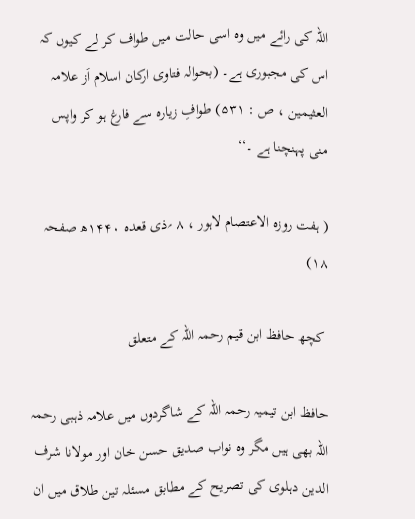اللہ کی رائے میں وہ اسی حالت میں طواف کر لے کیوں کہ اس کی مجبوری ہے۔ (بحوالہ فتاوی ارکان اسلام اَز علامہ العثیمین ، ص : ۵۳۱) طوافِ زیارہ سے فارغ ہو کر واپس منی پہنچنا ہے ۔‘‘

( ہفت روزہ الاعتصام لاہور ، ۸ ؍ذی قعدہ ۱۴۴۰ھ صفحہ ۱۸)

 کچھ حافظ ابن قیم رحمہ اللہ کے متعلق

حافظ ابن تیمیہ رحمہ اللہ کے شاگردوں میں علامہ ذہبی رحمہ اللہ بھی ہیں مگر وہ نواب صدیق حسن خان اور مولانا شرف الدین دہلوی کی تصریح کے مطابق مسئلہ تین طلاق میں ان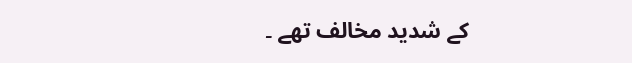کے شدید مخالف تھے ۔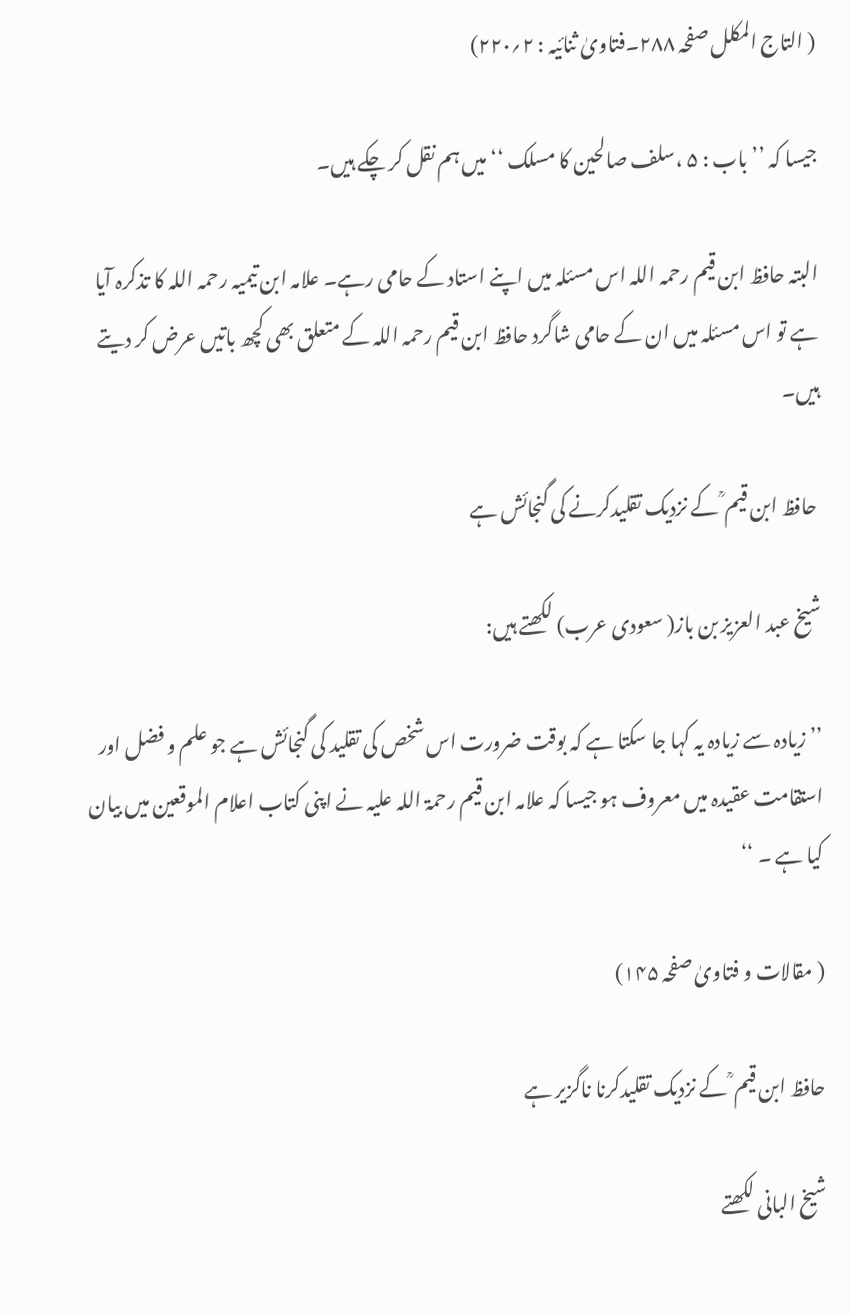( التاج المکلل صفحہ ۲۸۸۔فتاویٰ ثنائیہ : ۲؍۲۲۰)

جیسا کہ ’’باب : ۵ ،سلف صالحین کا مسلک ‘‘میں ہم نقل کر چکے ہیں۔

البتہ حافظ ابن قیم رحمہ اللہ اس مسئلہ میں اپنے استاد کے حامی رہے۔ علامہ ابن تیمیہ رحمہ اللہ کا تذکرہ آیا ہے تو اس مسئلہ میں ان کے حامی شاگرد حافظ ابن قیم رحمہ اللہ کے متعلق بھی کچھ باتیں عرض کر دیتے ہیں۔

 حافظ ابن قیم ؒ کے نزدیک تقلیدکرنے کی گنجائش ہے

شیخ عبد العزیز بن باز( سعودی عرب) لکھتے ہیں:

’’ زیادہ سے زیادہ یہ کہا جا سکتا ہے کہ بوقت ضرورت اس شخص کی تقلید کی گنجائش ہے جو علم و فضل اور استقامت عقیدہ میں معروف ہو جیسا کہ علامہ ابن قیم رحمۃ اللہ علیہ نے اپنی کتاب اعلام الموقعین میں بیان کیا ہے ۔ ‘‘

( مقالات و فتاویٰ صفحہ ۱۴۵)

حافظ ابن قیم ؒ کے نزدیک تقلیدکرنا ناگزیر ہے

شیخ البانی لکھتے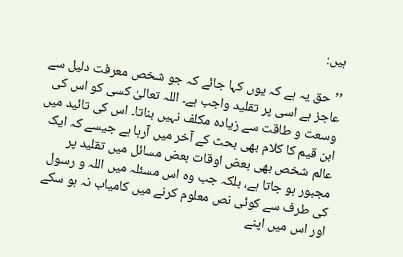ہیں:

’’حق یہ ہے کہ یوں کہا جائے کہ جو شخص معرفت دلیل سے عاجز ہے اسی پر تقلید واجب ہے۔ اللہ تعالیٰ کسی کو اس کی وسعت و طاقت سے زیادہ مکلف نہیں بناتا۔ اس کی تائید میں ابن قیم کا کلام بھی بحث کے آخر میں آرہا ہے جیسے کہ ایک عالم شخص بھی بعض اوقات بعض مسائل میں تقلید پر مجبور ہو جاتا ہے، بلکہ جب وہ اس مسئلہ میں اللہ و رسول کی طرف سے کوئی نص معلوم کرنے میں کامیاب نہ ہو سکے اور اس میں اپنے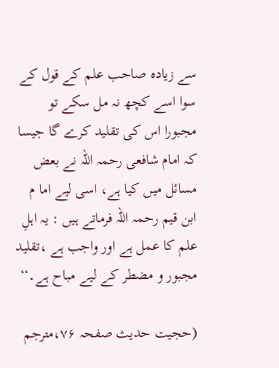سے زیادہ صاحب علم کے قول کے سوا اسے کچھ نہ مل سکے تو مجبورا اس کی تقلید کرے گا جیسا کہ امام شافعی رحمہ اللہ نے بعض مسائل میں کیا ہے، اسی لیے اما م ابن قیم رحمہ اللہ فرماتے ہیں : یہ اہلِ علم کا عمل ہے اور واجب ہے ،تقلید مجبور و مضطر کے لیے مباح ہے۔‘‘

(حجیت حدیث صفحہ ۷۶،مترجم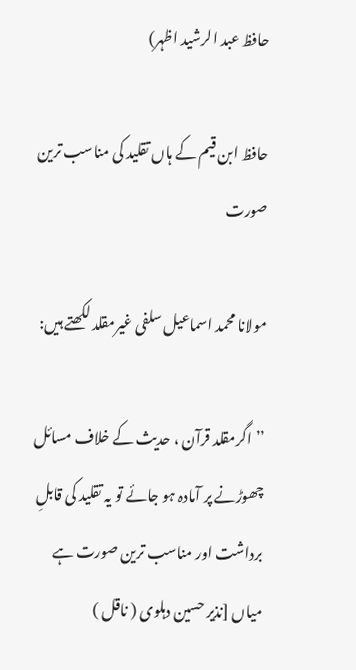حافظ عبد الرشید اظہر)

حافظ ابن قیم کے ہاں تقلید کی مناسب ترین صورت

مولانا محمد اسماعیل سلفی غیرمقلد لکھتے ہیں:

’’ اگرمقلد قرآن ، حدیث کے خلاف مسائل چھوڑنے پر آمادہ ہو جائے تو یہ تقلید کی قابلِ برداشت اور مناسب ترین صورت ہے میاں [نذیر حسین دہلوی ( ناقل )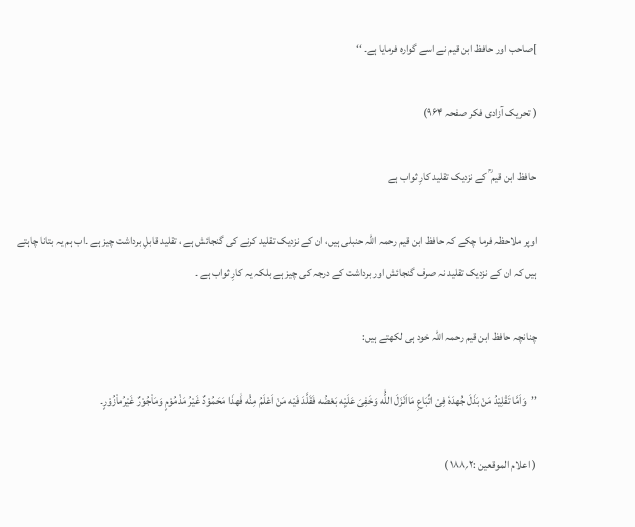]صاحب اور حافظ ابن قیم نے اسے گوارہ فرمایا ہے۔ ‘‘

( تحریک آزادی فکر صفحہ ۹۶۴)

حافظ ابن قیم ؒ کے نزدیک تقلید کارِ ثواب ہے

اوپر ملاحظہ فرما چکے کہ حافظ ابن قیم رحمہ اللہ حنبلی ہیں، ان کے نزدیک تقلید کرنے کی گنجائش ہے ، تقلید قابلِ برداشت چیز ہے ۔اب ہم یہ بتانا چاہتے ہیں کہ ان کے نزدیک تقلید نہ صرف گنجائش اور برداشت کے درجہ کی چیز ہے بلکہ یہ کارِ ثواب ہے ۔

چنانچہ حافظ ابن قیم رحمہ اللہ خود ہی لکھتے ہیں:

’’وَاَمَّا تَقْلِیْدُ مَنْ بَذَلَ جُْهدَہٗ فِیْ اتِّبَاعِ مَااَنْزَلَ اللُّٰه وَخَفِیَ عَلَیِْه بَعْضُه فَقَلَّدَ فَیْه مَنْ اَعْلَمُ مِنُْه فَٰهذَا مَحَمُوْدٌ غَیْرُ مَذْمُوْمٍ وَمَاْجُوْرٌ غَیْرُماْزُوْرٍ۔

( اعلام الموقعین :۲؍۱۸۸ )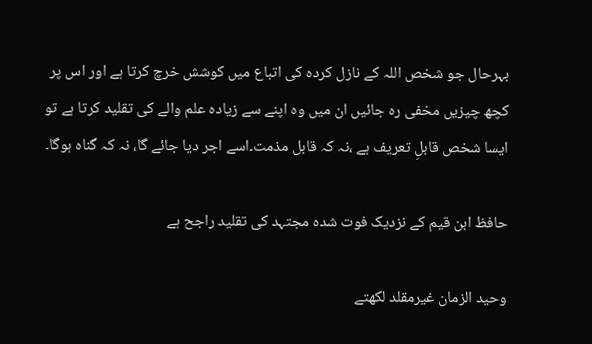بہرحال جو شخص اللہ کے نازل کردہ کی اتباع میں کوشش خرچ کرتا ہے اور اس پر کچھ چیزیں مخفی رہ جائیں ان میں وہ اپنے سے زیادہ علم والے کی تقلید کرتا ہے تو ایسا شخص قابلِ تعریف ہے ،نہ کہ قابل مذمت۔اسے اجر دیا جائے گا، نہ کہ گناہ ہوگا۔

حافظ ابن قیم کے نزدیک فوت شدہ مجتہد کی تقلید راجح ہے

وحید الزمان غیرمقلد لکھتے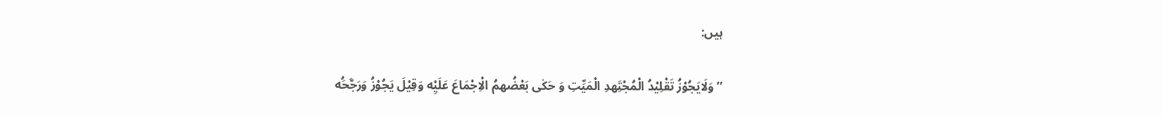ہیں:

’’ وَلَایَجُوْزُ تَقْلِیْدُ الْمُجْتَِهدِ الْمَیِّتِ وَ حَکٰی بَعْضُهمُ الْاِجْمَاعَ عَلَیِْه وَقِیْلَ یَجُوْزُ وَرَجَّحَُه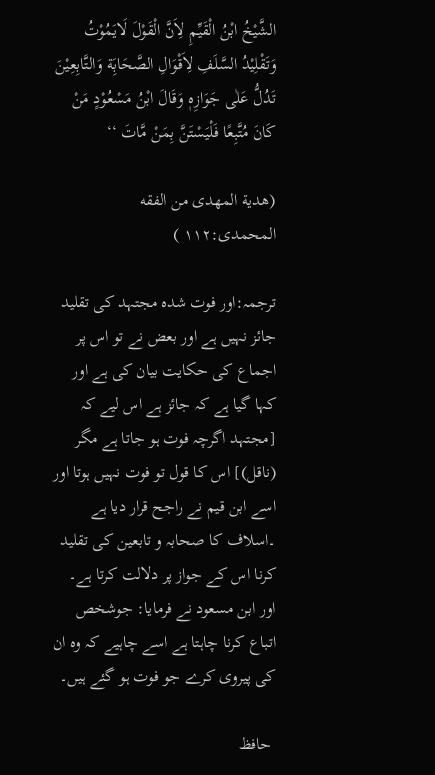الشَّیْخُ ابْنُ الْقَیِّمِ لِاَنَّ الْقَوْلَ لَایَمُوْتُ وَتَقْلِیْدُ السَّلَفِ لِاَقْوَالِ الصَّحَابَِة وَالتَّابِعِیْنَ تَدُلُّ عَلٰی جَوَازِہٖ وَقَالَ ابْنُ مَسْعُوْدٍ مَنْ کَانَ مُتَّبِعًا فَلْیَسْتَنَّ بِمَنْ مَّاتَ ‘‘

(هدیة المهدی من الفقه المحمدی:۱۱۲ )

ترجمہ:اور فوت شدہ مجتہد کی تقلید جائز نہیں ہے اور بعض نے تو اس پر اجماع کی حکایت بیان کی ہے اور کہا گیا ہے کہ جائز ہے اس لیے کہ [مجتہد اگرچہ فوت ہو جاتا ہے مگر (ناقل)] اس کا قول تو فوت نہیں ہوتا اور اسے ابن قیم نے راجح قرار دیا ہے ۔اسلاف کا صحابہ و تابعین کی تقلید کرنا اس کے جواز پر دلالت کرتا ہے۔ اور ابن مسعود نے فرمایا: جوشخص اتباع کرنا چاہتا ہے اسے چاہیے کہ وہ ان کی پیروی کرے جو فوت ہو گئے ہیں۔

 حافظ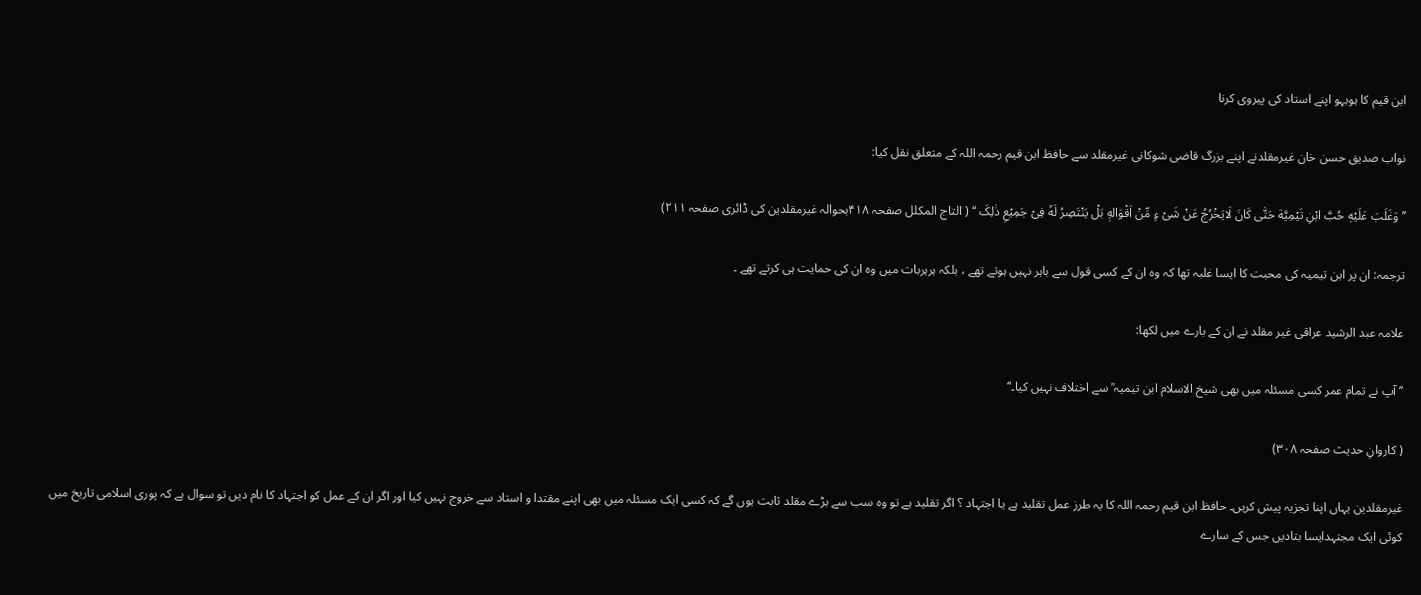ابن قیم کا ہوبہو اپنے استاد کی پیروی کرنا

نواب صدیق حسن خان غیرمقلدنے اپنے بزرگ قاضی شوکانی غیرمقلد سے حافظ ابن قیم رحمہ اللہ کے متعلق نقل کیا:

’’ وَغَلَبَ عَلَیْهٖ حُبَّ ابْنِ تَیْمِیَّة حَتّٰی کَانَ لَایَخْرُجُ عَنْ شَیْ ءٍ مِّنْ اَقْوَالهِٖ بَلْ یَنْتَصِرُ لَهٗ فِیْ جَمِیْعِ ذٰلِکَ ‘‘ ( التاج المکلل صفحہ ۴۱۸بحوالہ غیرمقلدین کی ڈائری صفحہ ۲۱۱)

ترجمہ: ان پر ابن تیمیہ کی محبت کا ایسا غلبہ تھا کہ وہ ان کے کسی قول سے باہر نہیں ہوتے تھے ، بلکہ ہرہربات میں وہ ان کی حمایت ہی کرتے تھے ۔

علامہ عبد الرشید عراقی غیر مقلد نے ان کے بارے میں لکھا:

’’ آپ نے تمام عمر کسی مسئلہ میں بھی شیخ الاسلام ابن تیمیہ ؒ سے اختلاف نہیں کیا۔‘‘

( کاروانِ حدیث صفحہ ۳۰۸)

غیرمقلدین یہاں اپنا تجزیہ پیش کریں۔ حافظ ابن قیم رحمہ اللہ کا یہ طرز عمل تقلید ہے یا اجتہاد ؟ اگر تقلید ہے تو وہ سب سے بڑے مقلد ثابت ہوں گے کہ کسی ایک مسئلہ میں بھی اپنے مقتدا و استاد سے خروج نہیں کیا اور اگر ان کے عمل کو اجتہاد کا نام دیں تو سوال ہے کہ پوری اسلامی تاریخ میں کوئی ایک مجتہدایسا بتادیں جس کے سارے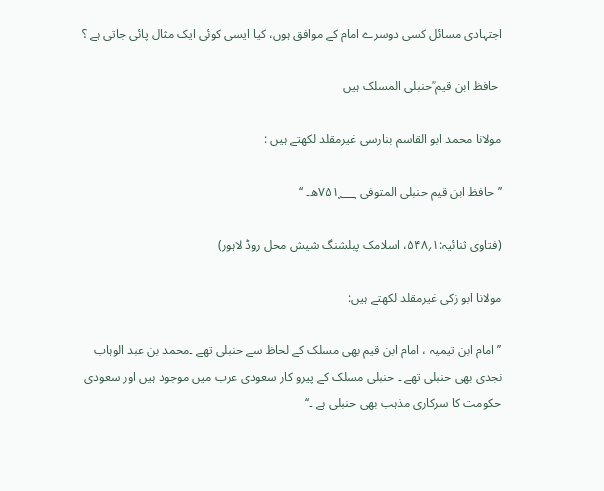اجتہادی مسائل کسی دوسرے امام کے موافق ہوں، کیا ایسی کوئی ایک مثال پائی جاتی ہے ؟

 حافظ ابن قیم ؒحنبلی المسلک ہیں

مولانا محمد ابو القاسم بنارسی غیرمقلد لکھتے ہیں :

’’حافظ ابن قیم حنبلی المتوفی ۷۵۱؁ھ۔ ‘‘

(فتاوی ثنائیہ:۱؍۵۴۸، اسلامک پبلشنگ شیش محل روڈ لاہور)

مولانا ابو زکی غیرمقلد لکھتے ہیں:

’’ امام ابن تیمیہ ، امام ابن قیم بھی مسلک کے لحاظ سے حنبلی تھے ۔محمد بن عبد الوہاب نجدی بھی حنبلی تھے ۔ حنبلی مسلک کے پیرو کار سعودی عرب میں موجود ہیں اور سعودی حکومت کا سرکاری مذہب بھی حنبلی ہے ۔‘‘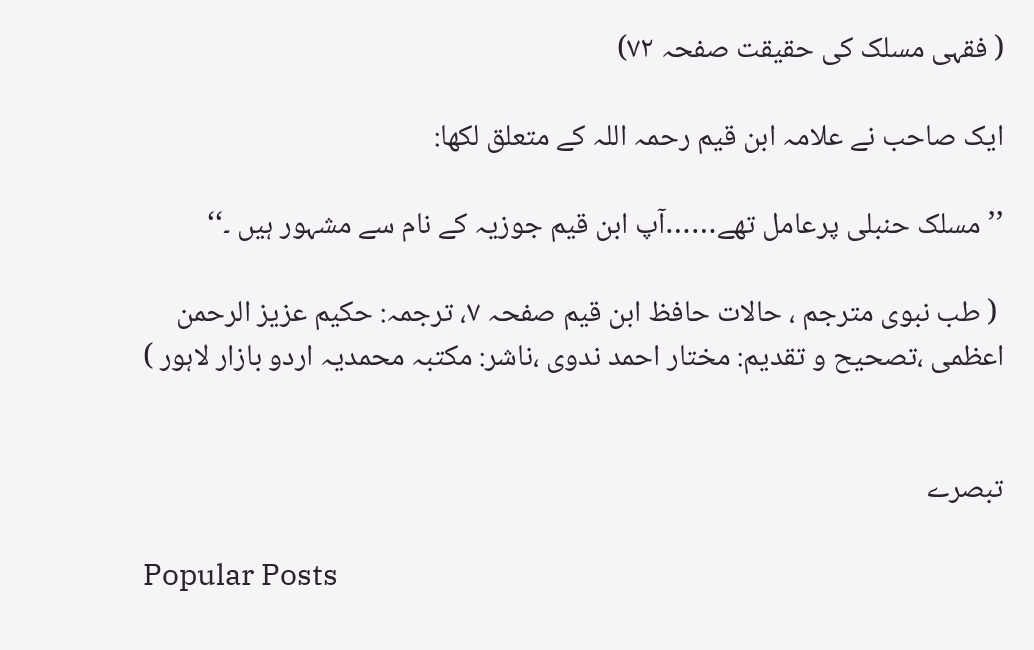( فقہی مسلک کی حقیقت صفحہ ۷۲)

ایک صاحب نے علامہ ابن قیم رحمہ اللہ کے متعلق لکھا:

’’ مسلک حنبلی پرعامل تھے……آپ ابن قیم جوزیہ کے نام سے مشہور ہیں ۔‘‘

 ( طب نبوی مترجم ، حالات حافظ ابن قیم صفحہ ۷، ترجمہ: حکیم عزیز الرحمن اعظمی ،تصحیح و تقدیم: مختار احمد ندوی ،ناشر: مکتبہ محمدیہ اردو بازار لاہور )


تبصرے

Popular Posts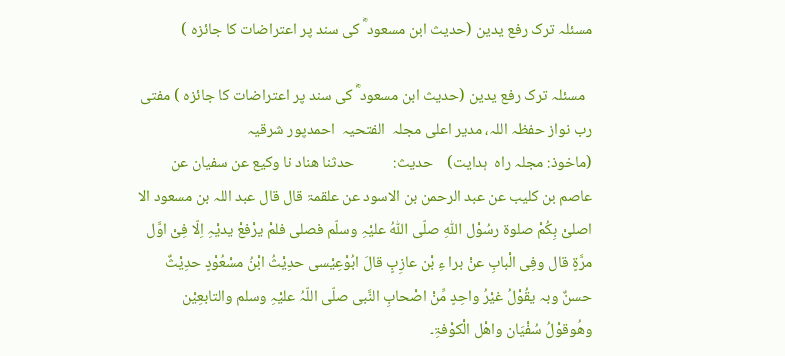مسئلہ ترک رفع یدین (حدیث ابن مسعود ؓ کی سند پر اعتراضات کا جائزہ )

  مسئلہ ترک رفع یدین (حدیث ابن مسعود ؓ کی سند پر اعتراضات کا جائزہ ) مفتی رب نواز حفظہ اللہ، مدیر اعلی مجلہ  الفتحیہ  احمدپور شرقیہ                                                         (ماخوذ: مجلہ راہ  ہدایت)    حدیث:           حدثنا ھناد نا وکیع عن سفیان عن عاصم بن کلیب عن عبد الرحمن بن الاسود عن علقمۃ قال قال عبد اللہ بن مسعود الا اصلیْ بِکُمْ صلوۃ رسُوْل اللّٰہِ صلّی اللّٰہُ علیْہِ وسلّم فصلی فلمْ یرْفعْ یدیْہِ اِلّا فِیْ اوَّل مرَّۃٍ قال وفِی الْبابِ عنْ برا ءِ بْن عازِبٍ قالَ ابُوْعِیْسی حدِیْثُ ابْنُ مسْعُوْدٍ حدِیْثٌ حسنٌ وبہ یقُوْلُ غیْرُ واحِدٍ مِّنْ اصْحابِ النَّبی صلّی اللّہُ علیْہِ وسلم والتابعِیْن وھُوقوْلُ سُفْیَان واھْل الْکوْفۃِ۔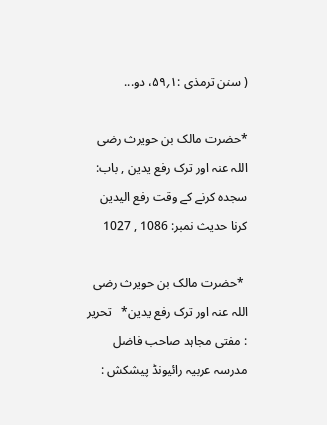( سنن ترمذی :۱؍۵۹، دو...

*حضرت مالک بن حویرث رضی اللہ عنہ اور ترک رفع یدین , باب: سجدہ کرنے کے وقت رفع الیدین کرنا حدیث نمبر: 1086 , 1027

 *حضرت مالک بن حویرث رضی اللہ عنہ اور ترک رفع یدین*   تحریر : مفتی مجاہد صاحب فاضل مدرسہ عربیہ رائیونڈ پیشکش :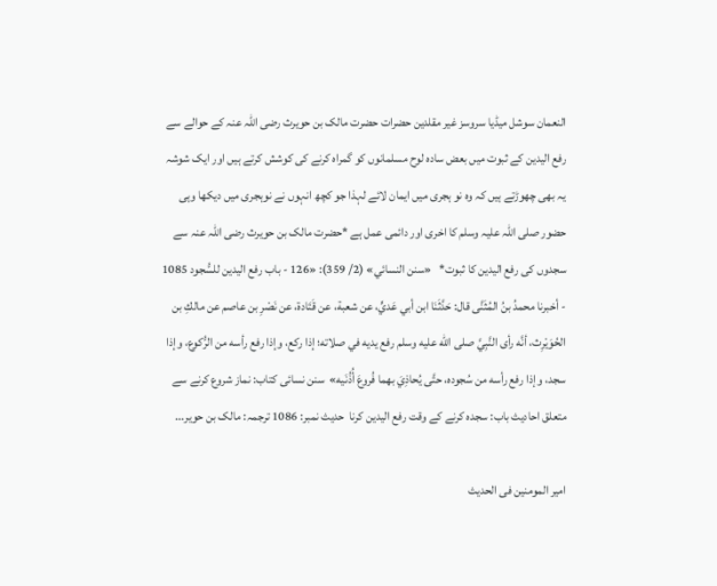النعمان سوشل میڈیا سروسز غیر مقلدین حضرات حضرت مالک بن حویرث رضی اللہ عنہ کے حوالے سے رفع الیدین کے ثبوت میں بعض سادہ لوح مسلمانوں کو گمراہ کرنے کی کوشش کرتے ہیں اور ایک شوشہ یہ بھی چھوڑتے ہیں کہ وہ نو ہجری میں ایمان لائے لہذا جو کچھ انہوں نے نوہجری میں دیکھا وہی حضور صلی اللہ علیہ وسلم کا اخری اور دائمی عمل ہے *حضرت مالک بن حویرث رضی اللہ عنہ سے سجدوں کی رفع الیدین کا ثبوت*   «سنن النسائي» (2/ 359): «126 - باب رفع اليدين للسُّجود 1085 - أخبرنا محمدُ بنُ المُثَنَّى قال: حَدَّثَنَا ابن أبي عَديٍّ، عن شعبة، عن ‌قَتَادة، ‌عن ‌نَصْرِ بن عاصم عن مالكِ بن الحُوَيْرِث، أنَّه رأى النَّبِيَّ صلى الله عليه وسلم رفع يديه في صلاته؛ إذا ركع، وإذا رفع رأسه من الرُّكوع، وإذا سجد، وإذا رفع رأسه من سُجوده، حتَّى يُحاذِيَ بهما فُروعَ أُذُنَيه»  سنن نسائی کتاب: نماز شروع کرنے سے متعلق احادیث باب: سجدہ کرنے کے وقت رفع الیدین کرنا  حدیث نمبر: 1086 ترجمہ: مالک بن حویر...

امیر المومنین فی الحدیث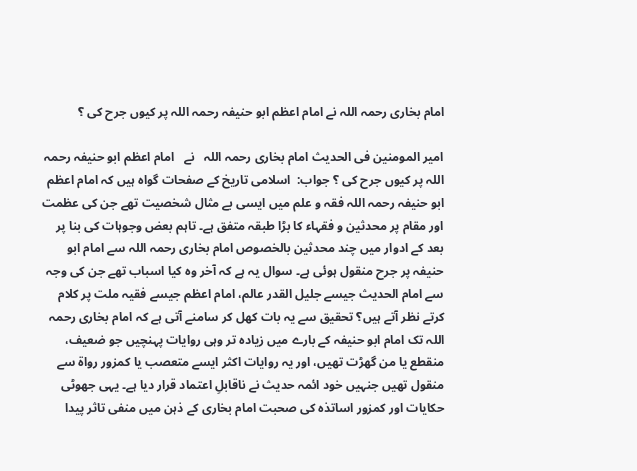امام بخاری رحمہ اللہ نے امام اعظم ابو حنیفہ رحمہ اللہ پر کیوں جرح کی ؟

امیر المومنین فی الحدیث امام بخاری رحمہ اللہ   نے   امام اعظم ابو حنیفہ رحمہ اللہ پر کیوں جرح کی ؟ جواب:  اسلامی تاریخ کے صفحات گواہ ہیں کہ امام اعظم ابو حنیفہ رحمہ اللہ فقہ و علم میں ایسی بے مثال شخصیت تھے جن کی عظمت اور مقام پر محدثین و فقہاء کا بڑا طبقہ متفق ہے۔ تاہم بعض وجوہات کی بنا پر بعد کے ادوار میں چند محدثین بالخصوص امام بخاری رحمہ اللہ سے امام ابو حنیفہ پر جرح منقول ہوئی ہے۔ سوال یہ ہے کہ آخر وہ کیا اسباب تھے جن کی وجہ سے امام الحدیث جیسے جلیل القدر عالم، امام اعظم جیسے فقیہ ملت پر کلام کرتے نظر آتے ہیں؟ تحقیق سے یہ بات کھل کر سامنے آتی ہے کہ امام بخاری رحمہ اللہ تک امام ابو حنیفہ کے بارے میں زیادہ تر وہی روایات پہنچیں جو ضعیف، منقطع یا من گھڑت تھیں، اور یہ روایات اکثر ایسے متعصب یا کمزور رواة سے منقول تھیں جنہیں خود ائمہ حدیث نے ناقابلِ اعتماد قرار دیا ہے۔ یہی جھوٹی حکایات اور کمزور اساتذہ کی صحبت امام بخاری کے ذہن میں منفی تاثر پیدا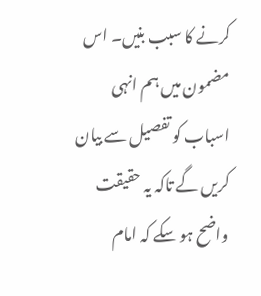کرنے کا سبب بنیں۔ اس مضمون میں ہم انہی اسباب کو تفصیل سے بیان کریں گے تاکہ یہ حقیقت واضح ہو سکے کہ امام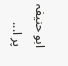ابو حنیفہ پر ا...